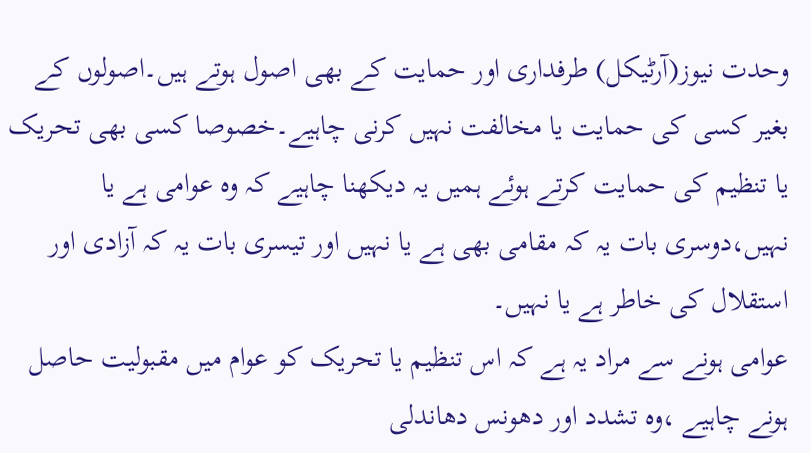وحدت نیوز(آرٹیکل) طرفداری اور حمایت کے بھی اصول ہوتے ہیں۔اصولوں کے بغیر کسی کی حمایت یا مخالفت نہیں کرنی چاہیے۔خصوصا کسی بھی تحریک یا تنظیم کی حمایت کرتے ہوئے ہمیں یہ دیکھنا چاہیے کہ وہ عوامی ہے یا نہیں،دوسری بات یہ کہ مقامی بھی ہے یا نہیں اور تیسری بات یہ کہ آزادی اور استقلال کی خاطر ہے یا نہیں۔
عوامی ہونے سے مراد یہ ہے کہ اس تنظیم یا تحریک کو عوام میں مقبولیت حاصل ہونے چاہیے ،وہ تشدد اور دھونس دھاندلی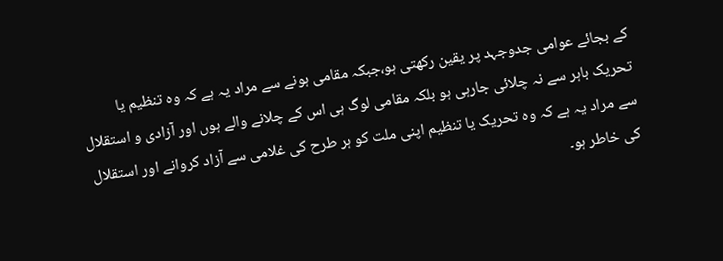کے بجائے عوامی جدوجہد پر یقین رکھتی ہو،جبکہ مقامی ہونے سے مراد یہ ہے کہ وہ تنظیم یا تحریک باہر سے نہ چلائی جارہی ہو بلکہ مقامی لوگ ہی اس کے چلانے والے ہوں اور آزادی و استقلال سے مراد یہ ہے کہ وہ تحریک یا تنظیم اپنی ملت کو ہر طرح کی غلامی سے آزاد کروانے اور استقلال کی خاطر ہو۔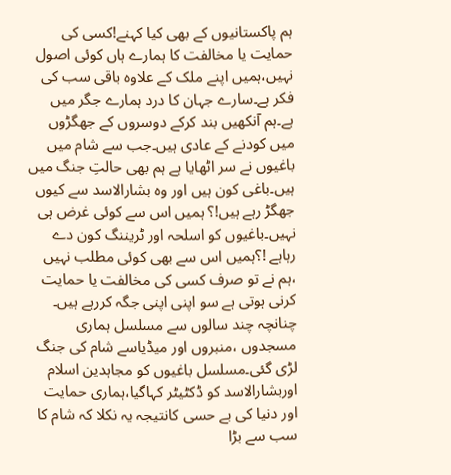ہم پاکستانیوں کے بھی کیا کہنے!کسی کی حمایت یا مخالفت کا ہمارے ہاں کوئی اصول نہیں،ہمیں اپنے ملک کے علاوہ باقی سب کی فکر ہے۔سارے جہان کا درد ہمارے جگر میں ہے۔ہم آنکھیں بند کرکے دوسروں کے جھگڑوں میں کودنے کے عادی ہیں۔جب سے شام میں باغیوں نے سر اٹھایا ہے ہم بھی حالتِ جنگ میں ہیں۔باغی کون ہیں اور وہ بشارالاسد سے کیوں جھگڑ رہے ہیں!؟ ہمیں اس سے کوئی غرض ہی نہیں۔باغیوں کو اسلحہ اور ٹریننگ کون دے رہاہے !؟ہمیں اس سے بھی کوئی مطلب نہیں ،ہم نے تو صرف کسی کی مخالفت یا حمایت کرنی ہوتی ہے سو اپنی اپنی جگہ کررہے ہیں۔
چنانچہ چند سالوں سے مسلسل ہماری مسجدوں ،منبروں اور میڈیاسے شام کی جنگ لڑی گئی۔مسلسل باغیوں کو مجاہدین اسلام اوربشارالاسد کو ڈکٹیٹر کہاگیا،ہماری حمایت اور دنیا کی بے حسی کانتیجہ یہ نکلا کہ شام کا سب سے بڑا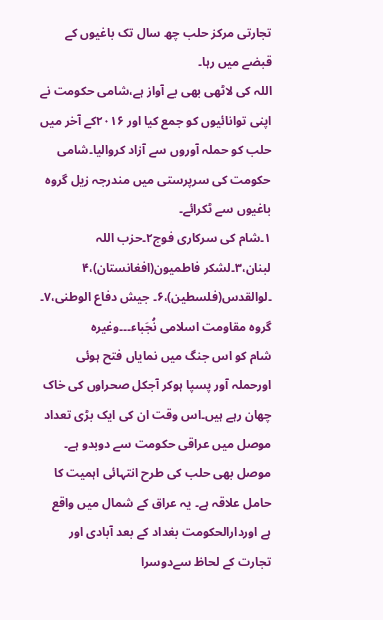تجارتی مرکز حلب چھ سال تک باغیوں کے قبضے میں رہا۔
اللہ کی لاٹھی بھی بے آواز ہے،شامی حکومت نے اپنی توانائیوں کو جمع کیا اور ۲۰۱۶کے آخر میں حلب کو حملہ آوروں سے آزاد کروالیا۔شامی حکومت کی سرپرستی میں مندرجہ زیل گروہ باغیوں سے ٹکرائے۔
۱۔شام کی سرکاری فوج۲۔حزب اللہ لبنان،۳۔لشکر فاطمیون(افغانستان)،۴ ۔لوالقدس(فلسطین)،۶۔ جیش دفاع الوطنی،۷۔ گروه مقاومت اسلامی نُجَباء۔۔۔وغیرہ
شام کو اس جنگ میں نمایاں فتح ہوئی اورحملہ آور پسپا ہوکر آجکل صحراوں کی خاک چھان رہے ہیں۔اس وقت ان کی ایک بڑی تعداد موصل میں عراقی حکومت سے دوبدو ہے۔
موصل بھی حلب کی طرح انتہائی اہمیت کا حامل علاقہ ہے۔ یہ عراق کے شمال میں واقع ہے اوردارالحکومت بغداد کے بعد آبادی اور تجارت کے لحاظ سےدوسرا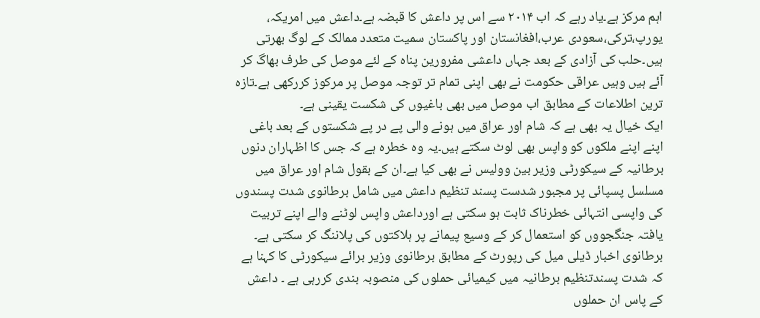اہم مرکز ہے۔یاد رہے کہ اب ۲۰۱۴ سے اس پر داعش کا قبضہ ہے۔داعش میں امریکہ، یورپ،ترکی،سعودی عرب،افغانستان اور پاکستان سمیت متعدد ممالک کے لوگ بھرتی ہیں۔حلب کی آزادی کے بعد جہاں داعشی مفرورین پناہ کے لئے موصل کی طرف بھاگ کر آئے ہیں وہیں عراقی حکومت نے بھی اپنی تمام تر توجہ موصل پر مرکوز کررکھی ہے۔تازہ ترین اطلاعات کے مطابق اب موصل میں بھی باغیوں کی شکست یقینی ہے۔
ایک خیال یہ بھی ہے کہ شام اور عراق میں ہونے والی پے در پے شکستوں کے بعد باغی اپنے اپنے ملکوں کو واپس بھی لوٹ سکتے ہیں۔یہ وہ خطرہ ہے کہ جس کا اظہاران دنوں برطانیہ کے سیکورٹی وزیر بین وولیس نے بھی کیا ہے۔ان کے بقول شام اور عراق میں مسلسل پسپائی پر مجبور شدست پسند تنظیم داعش میں شامل برطانوی شدت پسندوں کی واپسی انتہائی خطرناک ثابت ہو سکتی ہے اورداعش واپس لوٹنے والے اپنے تربیت یافتہ جنگجووں کو استعمال کر کے وسیع پیمانے پر ہلاکتوں کی پلاننگ کر سکتی ہے۔
برطانوی اخبار ڈیلی میل کی رپورٹ کے مطابق برطانوی وزیر برائے سیکورٹی کا کہنا ہے کہ شدت پسندتنظیم برطانیہ میں کیمیائی حملوں کی منصوبہ بندی کررہی ہے ۔ داعش کے پاس ان حملوں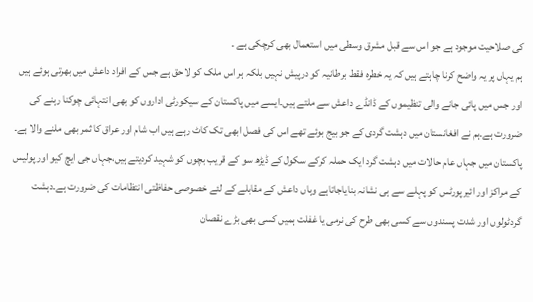کی صلاحیت موجود ہے جو اس سے قبل مشرق وسطی میں استعمال بھی کرچکی ہے ۔
ہم یہاں پر یہ واضح کرنا چاہتے ہیں کہ یہ خطرہ فقط برطانیہ کو درپیش نہیں بلکہ ہر اس ملک کو لاحق ہے جس کے افراد داعش میں بھرتی ہوئے ہیں اور جس میں پائی جانے والی تنظیموں کے ڈانڈے داعش سے ملتے ہیں۔ایسے میں پاکستان کے سیکورٹی اداروں کو بھی انتہائی چوکنا رہنے کی ضرورت ہے۔ہم نے افغانستان میں دہشت گردی کے جو بیج بوئے تھے اس کی فصل ابھی تک کاٹ رہے ہیں اب شام اور عراق کا ثمر بھی ملنے والا ہے۔
پاکستان میں جہاں عام حالات میں دہشت گرد ایک حملہ کرکے سکول کے ڈیڑھ سو کے قریب بچوں کو شہید کردیتے ہیں،جہاں جی ایچ کیو اور پولیس کے مراکز اور ائیرپورٹس کو پہلے سے ہی نشانہ بنایاجاتاہے وہاں داعش کے مقابلے کے لئے خصوصی حفاظتی انتظامات کی ضرورت ہے۔دہشت گردٹولوں اور شدت پسندوں سے کسی بھی طرح کی نرمی یا غفلت ہمیں کسی بھی بڑے نقصان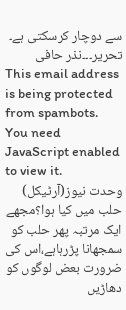سے دوچار کرسکتی ہے۔
تحریر۔۔۔نذر حافی
This email address is being protected from spambots. You need JavaScript enabled to view it.
وحدت نیوز(آرٹیکل) حلب میں کیا ہوا؟مجھے ایک مرتبہ پھر حلب کو سمجھانا پڑرہاہے،اس کی ضرورت بعض لوگوں کو دھاڑیں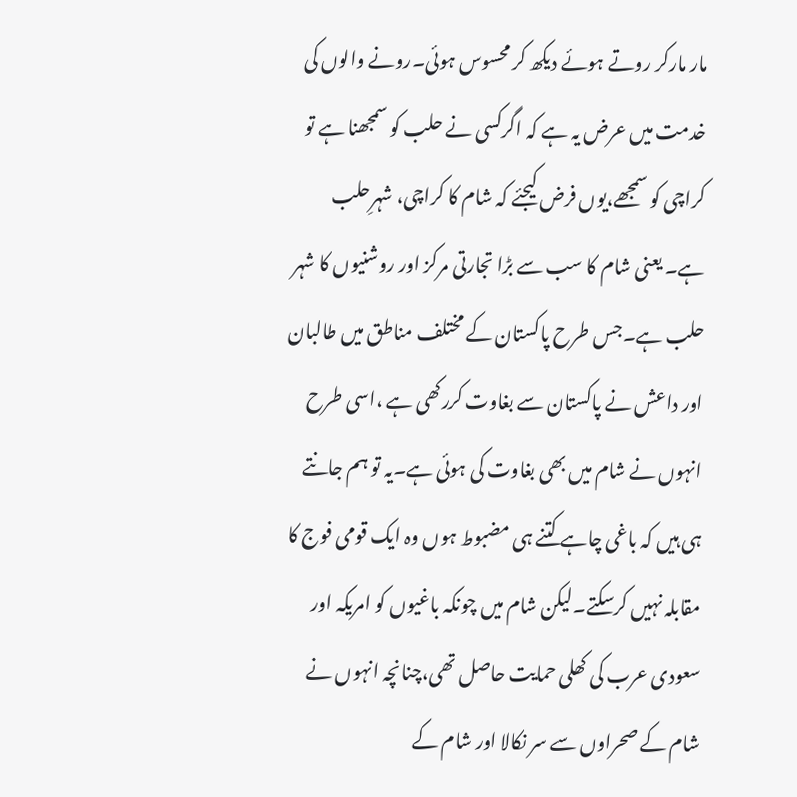مار مارکر روتے ہوئے دیکھ کر محسوس ہوئی۔رونے والوں کی خدمت میں عرض یہ ہے کہ اگرکسی نے حلب کو سمجھنا ہے تو کراچی کو سمجھے،یوں فرض کیجئے کہ شام کا کراچی، شہرِحلب ہے۔ یعنی شام کا سب سے بڑا تجارتی مرکز اور روشنیوں کا شہر حلب ہے۔جس طرح پاکستان کے مختلف مناطق میں طالبان اور داعش نے پاکستان سے بغاوت کررکھی ہے ،اسی طرح انہوں نے شام میں بھی بغاوت کی ہوئی ہے۔یہ تو ہم جانتے ہی ہیں کہ باغی چاہے کتنے ہی مضبوط ہوں وہ ایک قومی فوج کا مقابلہ نہیں کرسکتے۔لیکن شام میں چونکہ باغیوں کو امریکہ اور سعودی عرب کی کھلی حمایت حاصل تھی،چنانچہ انہوں نے شام کے صحراوں سے سر نکالا اور شام کے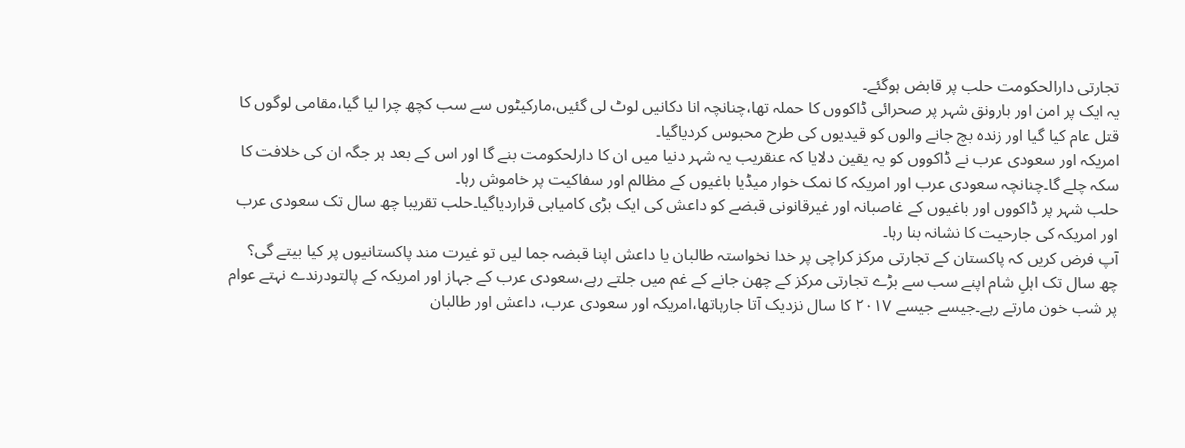تجارتی دارالحکومت حلب پر قابض ہوگئے۔
یہ ایک پر امن اور بارونق شہر پر صحرائی ڈاکووں کا حملہ تھا،چنانچہ انا دکانیں لوٹ لی گئیں،مارکیٹوں سے سب کچھ چرا لیا گیا،مقامی لوگوں کا قتل عام کیا گیا اور زندہ بچ جانے والوں کو قیدیوں کی طرح محبوس کردیاگیا۔
امریکہ اور سعودی عرب نے ڈاکووں کو یہ یقین دلایا کہ عنقریب یہ شہر دنیا میں ان کا دارلحکومت بنے گا اور اس کے بعد ہر جگہ ان کی خلافت کا سکہ چلے گا۔چنانچہ سعودی عرب اور امریکہ کا نمک خوار میڈیا باغیوں کے مظالم اور سفاکیت پر خاموش رہا۔
حلب شہر پر ڈاکووں اور باغیوں کے غاصبانہ اور غیرقانونی قبضے کو داعش کی ایک بڑی کامیابی قراردیاگیا۔حلب تقریبا چھ سال تک سعودی عرب اور امریکہ کی جارحیت کا نشانہ بنا رہا۔
آپ فرض کریں کہ پاکستان کے تجارتی مرکز کراچی پر خدا نخواستہ طالبان یا داعش اپنا قبضہ جما لیں تو غیرت مند پاکستانیوں پر کیا بیتے گی؟
چھ سال تک اہلِ شام اپنے سب سے بڑے تجارتی مرکز کے چھن جانے کے غم میں جلتے رہے،سعودی عرب کے جہاز اور امریکہ کے پالتودرندے نہتے عوام پر شب خون مارتے رہے۔جیسے جیسے ۲۰۱۷ کا سال نزدیک آتا جارہاتھا،امریکہ اور سعودی عرب، داعش اور طالبان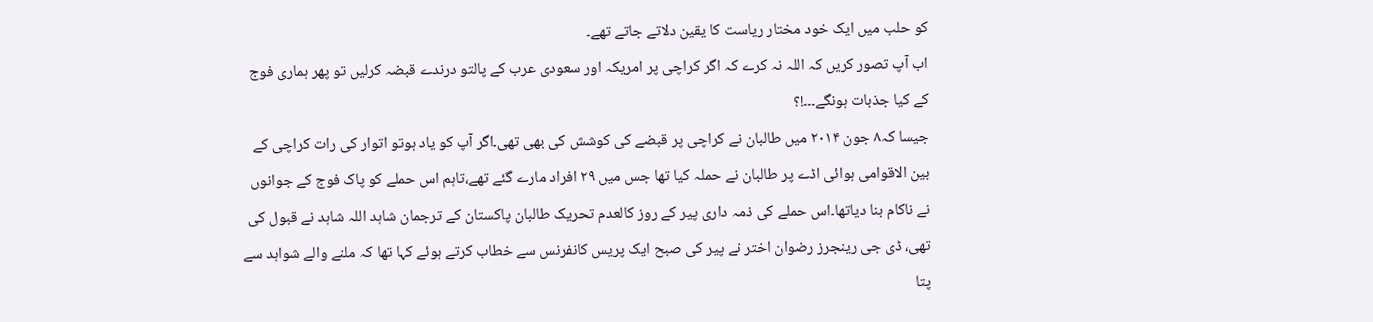کو حلب میں ایک خود مختار ریاست کا یقین دلاتے جاتے تھے۔
اب آپ تصور کریں کہ اللہ نہ کرے کہ اگر کراچی پر امریکہ اور سعودی عرب کے پالتو درندے قبضہ کرلیں تو پھر ہماری فوج کے کیا جذبات ہونگے۔۔۔!؟
جیسا کہ۸ جون ۲۰۱۴ میں طالبان نے کراچی پر قبضے کی کوشش کی بھی تھی۔اگر آپ کو یاد ہوتو اتوار کی رات کراچی کے بین الاقوامی ہوائی اڈے پر طالبان نے حملہ کیا تھا جس میں ۲۹ افراد مارے گئے تھے،تاہم اس حملے کو پاک فوج کے جوانوں نے ناکام بنا دیاتھا۔اس حملے کی ذمہ داری پیر کے روز کالعدم تحریک طالبان پاکستان کے ترجمان شاہد اللہ شاہد نے قبول کی تھی، ڈی جی رینجرز رضوان اختر نے پیر کی صبح ایک پریس کانفرنس سے خطاب کرتے ہوئے کہا تھا کہ ملنے والے شواہد سے پتا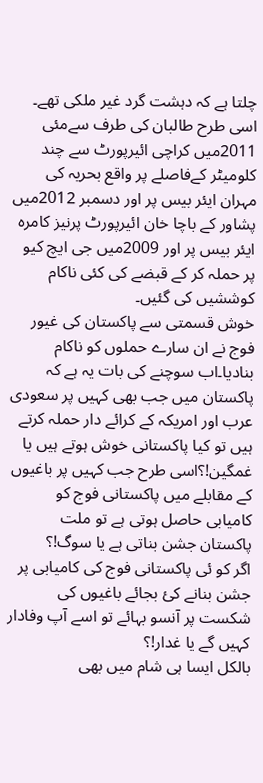چلتا ہے کہ دہشت گرد غیر ملکی تھے۔
اسی طرح طالبان کی طرف سےمئی 2011میں کراچی ائیرپورٹ سے چند کلومیٹر کےفاصلے پر واقع بحریہ کی مہران ایئر بیس پر اور دسمبر 2012میں پشاور کے باچا خان ائیرپورٹ پرنیز کامرہ ایئر بیس پر اور 2009میں جی ایچ کیو پر حملہ کر کے قبضے کی کئی ناکام کوششیں کی گئیں۔
خوش قسمتی سے پاکستان کی غیور فوج نے ان سارے حملوں کو ناکام بنادیا۔اب سوچنے کی بات یہ ہے کہ پاکستان میں جب بھی کہیں پر سعودی عرب اور امریکہ کے کرائے دار حملہ کرتے ہیں تو کیا پاکستانی خوش ہوتے ہیں یا غمگین!؟اسی طرح جب کہیں پر باغیوں کے مقابلے میں پاکستانی فوج کو کامیابی حاصل ہوتی ہے تو ملت پاکستان جشن بناتی ہے یا سوگ!؟
اگر کو ئی پاکستانی فوج کی کامیابی پر جشن بنانے کئ بجائے باغیوں کی شکست پر آنسو بہائے تو اسے آپ وفادار کہیں گے یا غدار!؟
بالکل ایسا ہی شام میں بھی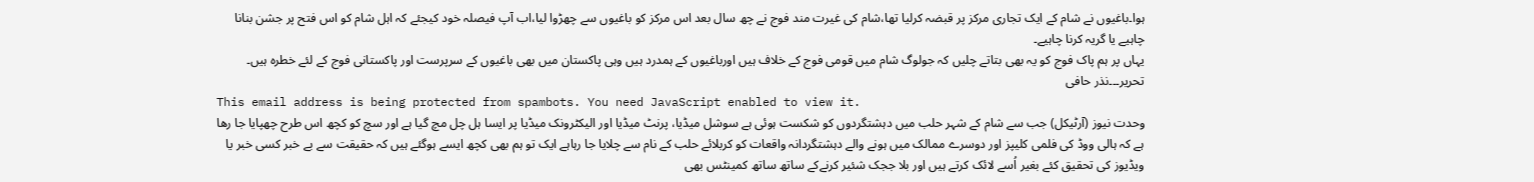ہوا۔باغیوں نے شام کے ایک تجاری مرکز پر قبضہ کرلیا تھا،شام کی غیرت مند فوج نے چھ سال بعد اس مرکز کو باغیوں سے چھڑوا لیا،اب آپ فیصلہ خود کیجئے کہ اہل شام کو اس فتح پر جشن بنانا چاہیے یا گریہ کرنا چاہیے۔
یہاں پر ہم پاک فوج کو یہ بھی بتاتے چلیں کہ جولوگ شام میں قومی فوج کے خلاف ہیں اورباغیوں کے ہمدرد ہیں وہی پاکستان میں بھی باغیوں کے سرپرست اور پاکستانی فوج کے لئے خطرہ ہیں۔
تحریر۔۔۔نذر حافی
This email address is being protected from spambots. You need JavaScript enabled to view it.
وحدت نیوز (آرٹیکل) جب سے شام کے شہر حلب میں دہشتگردوں کو شکست ہوئی ہے سوشل میڈیا، پرنٹ میڈیا اور الیکٹرونک میڈیا پر ایسا ہل چل مچ گیا ہے اور سچ کو کچھ اس طرح چھپایا جا رها ہے کہ ہالی ووڈ کی فلمی کلیپز اور دوسرے ممالک میں ہونے والے دہشتگردانہ واقعات کو کربلائے حلب کے نام سے چلایا جا رہاہے ایک تو ہم بھی کچھ ایسے ہوگئے ہیں کہ حقیقت سے بے خبر کسی خبر یا ویڈیوز کی تحقیق کئے بغیر اُسے لائک کرتے ہیں اور بلا ججک شئیر کرنےکے ساتھ ساتھ کمینٹس بھی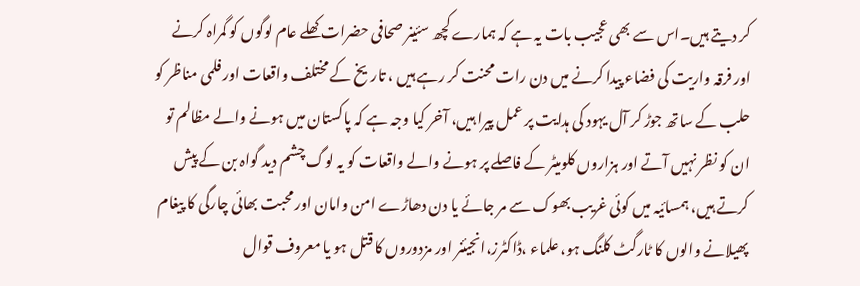کر دیتے ہیں۔اس سے بھی عجیب بات یہ ہے کہ ہمارے کچھ سئینر صحافی حضرات کھلے عام لوگوں کو گمراہ کرنے اور فرقہ واریت کی فضاء پیدا کرنے میں دن رات محنت کر رہے ہیں ، تاریخ کے مختلف واقعات اور فلمی مناظر کو حلب کے ساتھ جوڑ کر آل یہود کی ہدایت پر عمل پیرا ہیں، آخر کیا وجہ ہے کہ پاکستان میں ہونے والے مظالم تو ان کو نظر نہیں آتے اور ہزاروں کلومیٹر کے فاصلے پر ہونے والے واقعات کو یہ لوگ چشم دید گواہ بن کے پیش کرتے ہیں، ہمسائیہ میں کوئی غریب بھوک سے مر جائے یا دن دھاڑے امن وامان اور محبت بھائی چارگی کا پیغام پھیلانے والوں کا ٹارگٹ کلنگ ہو، علماء ،ڈاکٹرز،انجیئنر اور مزدوروں کا قتل ہو یا معروف قوال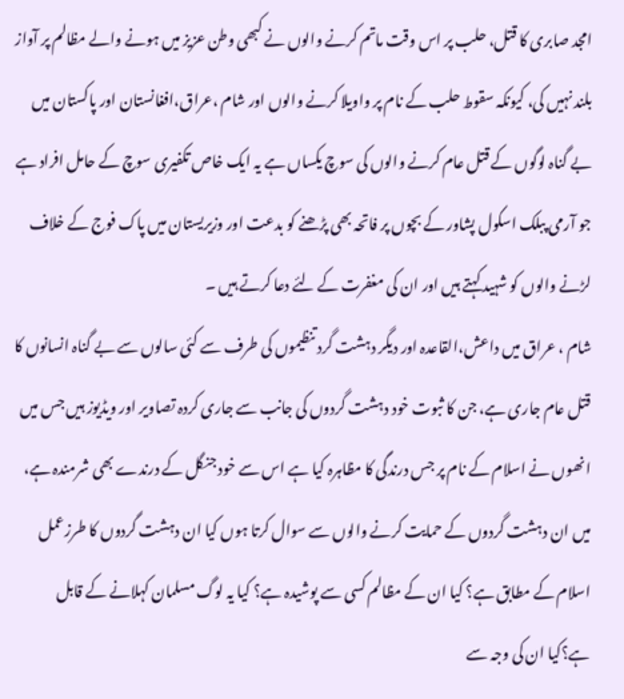امجد صابری کا قتل، حلب پر اس وقت ماتم کرنے والوں نے کبھی وطن عزیز میں ہونے والے مظالم پر آواز بلند نہیں کی، کیونکہ سقوط حلب کے نام پر واویلا کرنے والوں اور شام ،عراق،افغانستان اور پاکستان میں بے گناہ لوگوں کے قتل عام کرنے والوں کی سوچ یکساں ہے یہ ایک خاص تکفیری سوچ کے حامل افراد ہے جو آرمی پبلک اسکول پشاور کے بچوں پر فاتحہ بھی پڑھنے کو بدعت اور وزیریستان میں پاک فوج کے خلاف لڑنے والوں کو شہید کہتے ہیں اور ان کی مغفرت کے لئے دعا کرتے ہیں ۔
شام ، عراق میں داعش،القاعدہ اور دیگر دہشت گرد تنظیموں کی طرف سے کئی سالوں سے بے گناہ انسانوں کا قتل عام جاری ہے، جن کا ثبوت خود دہشت گردوں کی جانب سے جاری کردہ تصاویر اور ویڈیوز ہیں جس میں انھوں نے اسلام کے نام پر جس درندگی کا مظاہرہ کیا ہے اس سے خود جنگل کے درندے بھی شرمندہ ہے، میں ان دہشت گردوں کے حمایت کرنے والوں سے سوال کرتا ہوں کیا ان دہشت گردوں کا طرزعمل اسلام کے مطابق ہے؟ کیا ان کے مظالم کسی سے پوشیدہ ہے؟ کیا یہ لوگ مسلمان کہلانے کے قابل ہے؟کیا ان کی وجہ سے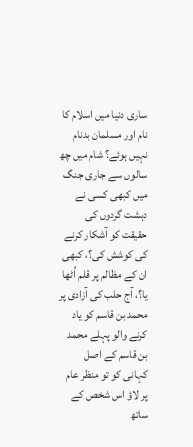ساری دنیا میں اسلام کا نام اور مسلمان بدنام نہیں ہوئے؟ شام میں چھ سالوں سے جاری جنگ میں کبھی کسی نے دہشت گردوں کی حقیقت کو آشکار کرنے کی کوشش کی؟، کبھی ان کے مظالم پر قلم اُٹھا یا؟، آج حلب کی آزادی پر محمد بن قاسم کو یاد کرنے والو پہلے محمد بن قاسم کے اصل کہانی کو تو منظر عام پر لاؤ اس شخص کے ساتھ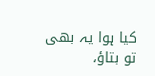کیا ہوا یہ بھی تو بتاؤ،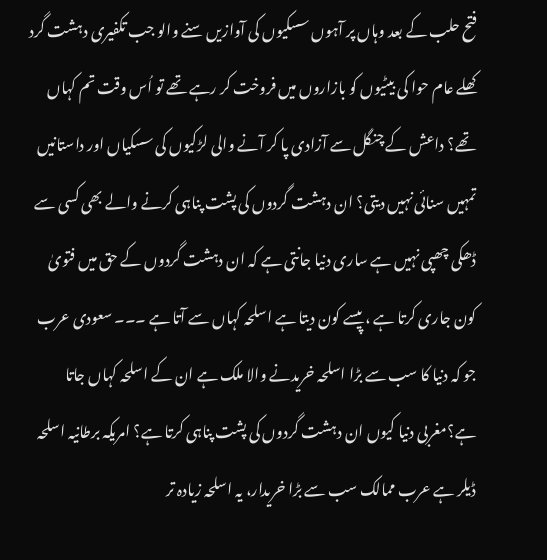فتح حلب کے بعد وہاں پر آہوں سسکیوں کی آوازیں سنے والو جب تکفیری دہشت گرد کھلے عام حوا کی بیٹیوں کو بازاروں میں فروخت کر رہے تھے تو اُس وقت تم کہاں تھے؟ داعش کے چنگل سے آزادی پا کر آنے والی لڑکیوں کی سسکیاں اور داستانیں تمہیں سنائی نہیں دیتی؟ ان دہشت گردوں کی پشت پناہی کرنے والے بھی کسی سے ڈھکی چھپی نہیں ہے ساری دنیا جانتی ہے کہ ان دہشت گردوں کے حق میں فتویٰ کون جاری کرتا ہے ، پیسے کون دیتا ہے اسلحہ کہاں سے آتا ہے ۔۔۔ سعودی عرب جو کہ دنیا کا سب سے بڑا اسلحہ خریدنے والا ملک ہے ان کے اسلحہ کہاں جاتا ہے؟مغربی دنیا کیوں ان دہشت گردوں کی پشت پناہی کرتا ہے؟ امریکہ برطانیہ اسلحہ ڈیلر ہے عرب ممالک سب سے بڑا خریدار، یہ اسلحہ زیادہ تر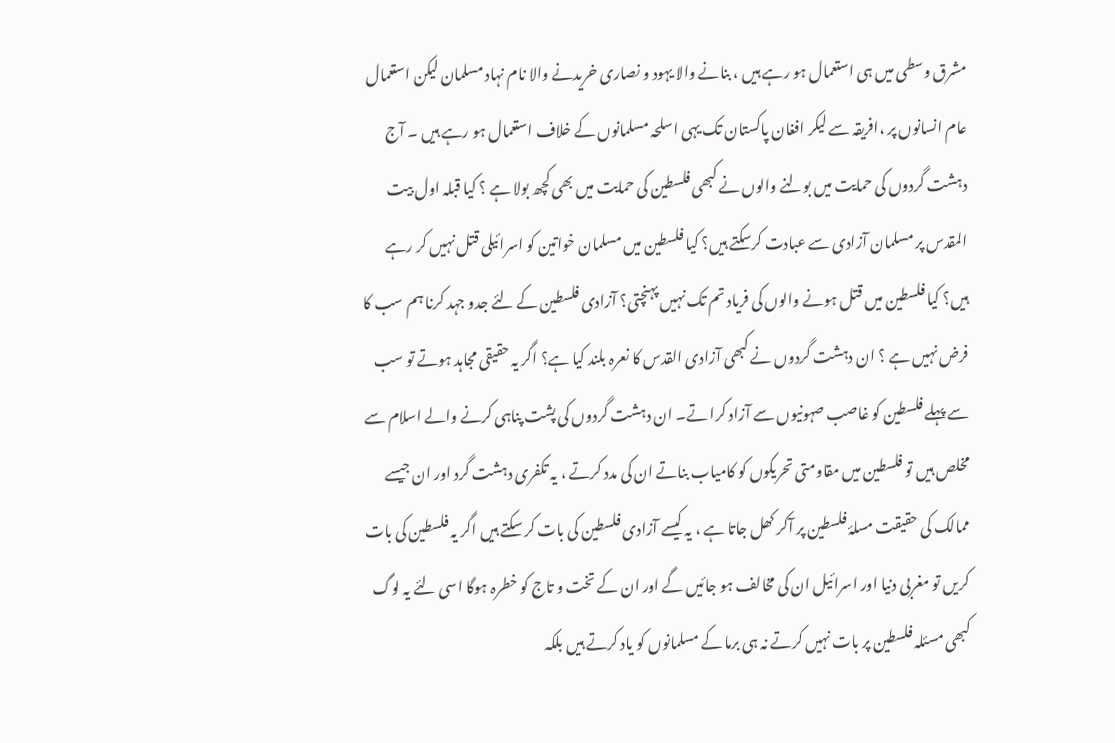مشرق وسطی میں ہی استعمال ہو رہے ہیں ، بنانے والا یہود و نصاری خریدنے والا نام نہاد مسلمان لیکن استعمال عام انسانوں پر ،افریقہ سے لیکر افغان پاکستان تک یہی اسلحہ مسلمانوں کے خلاف استعمال ہو رہے ہیں ۔ آج دہشت گردوں کی حمایت میں بولنے والوں نے کبھی فلسطین کی حمایت میں بھی کچھ بولا ہے ؟ کیا قبلہ اول بیت المقدس پر مسلمان آزادی سے عبادت کرسکتے ہیں؟ کیا فلسطین میں مسلمان خواتین کو اسرائیلی قتل نہیں کر رہے ہیں؟ کیا فلسطین میں قتل ہونے والوں کی فریاد تم تک نہیں پہنچتی؟ آزادی فلسطین کے لئے جدو جہد کرنا ہم سب کا فرض نہیں ہے ؟ ان دہشت گردوں نے کبھی آزادی القدس کا نعرہ بلند کیا ہے؟ اگر یہ حقیقی مجاہد ہوتے تو سب سے پہلے فلسطین کو غاصب صہونیوں سے آزاد کرا تے۔ ان دہشت گردوں کی پشت پناہی کرنے والے اسلام سے مخلص ہیں تو فلسطین میں مقاومتی تحریکوں کو کامیاب بناتے ان کی مدد کرتے ، یہ تکفری دہشت گرد اور ان جیسے ممالک کی حقیقت مسلۂ فلسطین پر آکر کھل جاتا ہے ، یہ کیسے آزادی فلسطین کی بات کر سکتے ہیں اگر یہ فلسطین کی بات کریں تو مغربی دنیا اور اسرائیل ان کی مخالف ہو جائیں گے اور ان کے تخت و تاج کو خطرہ ہوگا اسی لئے یہ لوگ کبھی مسئلہ فلسطین پر بات نہیں کرتے نہ ہی برما کے مسلمانوں کو یاد کرتے ہیں بلکہ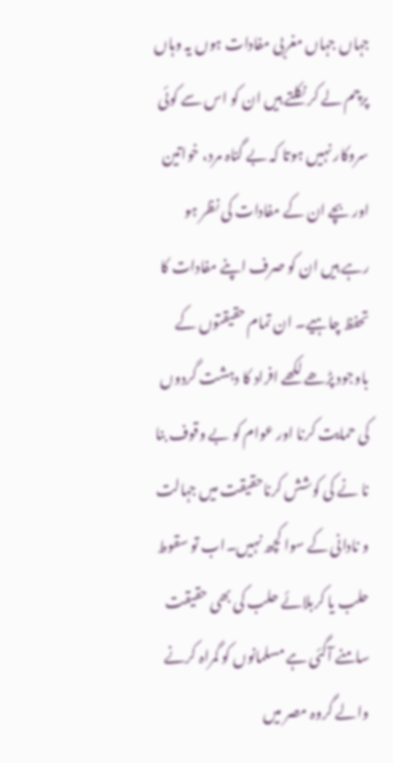جہاں جہاں مغربی مفادات ہوں یہ وہاں پرچم لے کر نکلتے ہیں ان کو اس سے کوئی سروکار نہیں ہوتا کہ بے گناہ مرد، خواتین اور بچے ان کے مفادات کی نظر ہو رہے ہیں ان کو صرف اپنے مفادات کا تحفظ چاہیے۔ ان تمام حقیقتوں کے باوجود پڑھے لکھے افراد کا دہشت گردوں کی حمایت کرنا اور عوام کو بے وقوف بنا نا نے کی کوشش کرناحقیقت میں جہالت و نادانی کے سوا کچھ نہیں۔اب تو سقوط حلب یا کربلائے حلب کی بھی حقیقت سامنے آگئی ہے مسلمانوں کو گمراہ کرنے والے گروہ مصر میں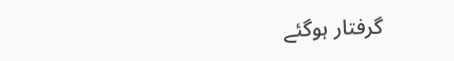گرفتار ہوگئے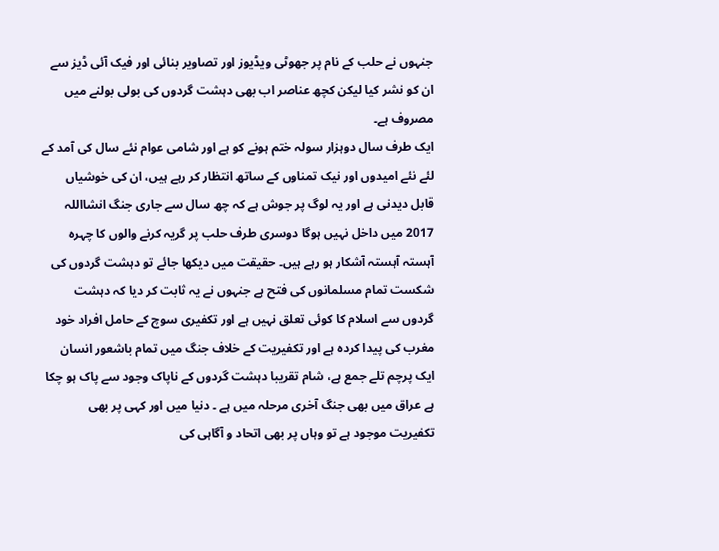جنہوں نے حلب کے نام پر جھوٹی ویڈیوز اور تصاویر بنائی اور فیک آئی ڈیز سے ان کو نشر کیا لیکن کچھ عناصر اب بھی دہشت گردوں کی بولی بولنے میں مصروف ہے۔
ایک طرف سال دوہزار سولہ ختم ہونے کو ہے اور شامی عوام نئے سال کی آمد کے لئے نئے امیدوں اور نیک تمناوں کے ساتھ انتظار کر رہے ہیں، ان کی خوشیاں قابل دیدنی ہے اور یہ لوگ پر جوش ہے کہ چھ سال سے جاری جنگ انشااللہ 2017 میں داخل نہیں ہوگا دوسری طرف حلب پر گریہ کرنے والوں کا چہرہ آہستہ آہستہ آشکار ہو رہے ہیں۔ حقیقت میں دیکھا جائے تو دہشت گردوں کی شکست تمام مسلمانوں کی فتح ہے جنہوں نے یہ ثابت کر دیا کہ دہشت گردوں سے اسلام کا کوئی تعلق نہیں ہے اور تکفیری سوچ کے حامل افراد خود مغرب کی پیدا کردہ ہے اور تکفیریت کے خلاف جنگ میں تمام باشعور انسان ایک پرچم تلے جمع ہے، شام تقریبا دہشت گردوں کے ناپاک وجود سے پاک ہو چکا ہے عراق میں بھی جنگ آخری مرحلہ میں ہے ۔ دنیا میں اور کہی پر بھی تکفیریت موجود ہے تو وہاں پر بھی اتحاد و آگاہی کی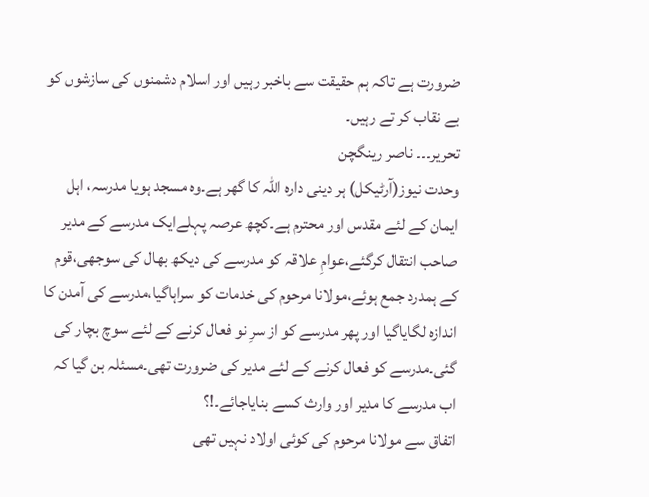ضرورت ہے تاکہ ہم حقیقت سے باخبر رہیں اور اسلام دشمنوں کی سازشوں کو بے نقاب کر تے رہیں۔
تحریر۔۔۔ ناصر رینگچن
وحدت نیوز(آرٹیکل) ہر دینی دارہ اللہ کا گھر ہے۔وہ مسجد ہویا مدرسہ، اہل ایمان کے لئے مقدس اور محترم ہے۔کچھ عرصہ پہلےایک مدرسے کے مدیر صاحب انتقال کرگئے،عوامِ علاقہ کو مدرسے کی دیکھ بھال کی سوجھی،قوم کے ہمدرد جمع ہوئے،مولانا مرحوم کی خدمات کو سراہاگیا،مدرسے کی آمدن کا اندازہ لگایاگیا اور پھر مدرسے کو از سرِ نو فعال کرنے کے لئے سوچ بچار کی گئی۔مدرسے کو فعال کرنے کے لئے مدیر کی ضرورت تھی۔مسئلہ بن گیا کہ اب مدرسے کا مدیر اور وارث کسے بنایاجائے۔!؟
اتفاق سے مولانا مرحوم کی کوئی اولاد نہیں تھی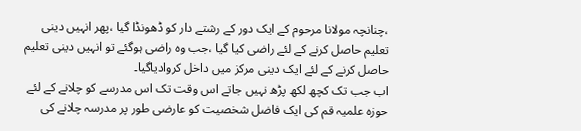،چنانچہ مولانا مرحوم کے ایک دور کے رشتے دار کو ڈھونڈا گیا ،پھر انہیں دینی تعلیم حاصل کرنے کے لئے راضی کیا گیا ،جب وہ راضی ہوگئے تو انہیں دینی تعلیم حاصل کرنے کے لئے ایک دینی مرکز میں داخل کروادیاگیا۔
اب جب تک کچھ لکھ پڑھ نہیں جاتے اس وقت تک اس مدرسے کو چلانے کے لئے حوزہ علمیہ قم کی ایک فاضل شخصیت کو عارضی طور پر مدرسہ چلانے کی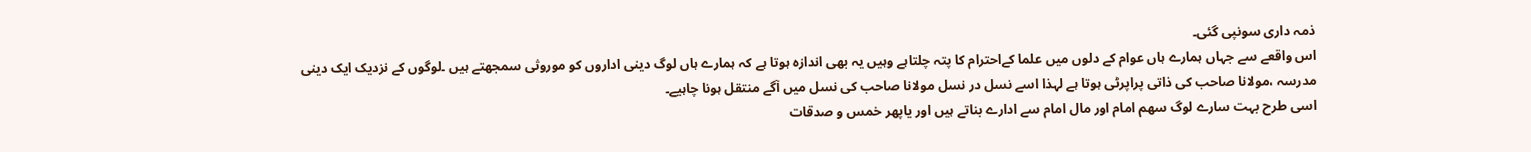ذمہ داری سونپی گئی۔
اس واقعے سے جہاں ہمارے ہاں عوام کے دلوں میں علما کےاحترام کا پتہ چلتاہے وہیں یہ بھی اندازہ ہوتا ہے کہ ہمارے ہاں لوگ دینی اداروں کو موروثی سمجھتے ہیں ۔لوگوں کے نزدیک ایک دینی مدرسہ ،مولانا صاحب کی ذاتی پراپرٹی ہوتا ہے لہذا اسے نسل در نسل مولانا صاحب کی نسل میں آگے منتقل ہونا چاہیے۔
اسی طرح بہت سارے لوگ سھم امام اور مال امام سے ادارے بناتے ہیں اور یاپھر خمس و صدقات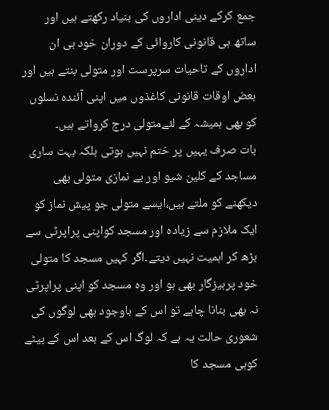جمع کرکے دینی اداروں کی بنیاد رکھتے ہیں اور ساتھ ہی قانونی کاروائی کے دوران خود ہی ان اداروں کے تاحیات سرپرست اور متولی بنتے ہیں اور بعض اوقات قانونی کاغذوں میں اپنی آئندہ نسلوں کو بھی ہمیشہ کے لئےمتولی درج کرواتے ہیں۔
بات صرف یہیں پر ختم نہیں ہوتی بلکہ بہت ساری مساجد کے کلین شیو اور بے نمازی متولی بھی دیکھنے کو ملتے ہیں،ایسے متولی جو پیش نماز کو ایک ملازم سے زیادہ اور مسجد کواپنی پراپرٹی سے بڑھ کر اہمیت نہیں دیتے۔اگر کہیں مسجد کا متولی خود پرہیزگار بھی ہو اور وہ مسجد کو اپنی پراپرٹی نہ بھی بنانا چاہے تو اس کے باوجود بھی لوگوں کی شعوری حالت یہ ہے کہ لوگ اس کے بعد اس کے بیٹے کوہی مسجد کا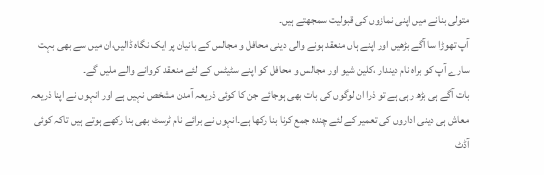متولی بنانے میں اپنی نمازوں کی قبولیت سمجھتے ہیں۔
آپ تھوڑا سا آگے بڑھیں اور اپنے ہاں منعقد ہونے والی دینی محافل و مجالس کے بانیان پر ایک نگاہ ڈالیں،ان میں سے بھی بہت سارے آپ کو براہ نام دیندار ،کلین شیو اور مجالس و محافل کو اپنے سٹیٹس کے لئے منعقد کروانے والے ملیں گے۔
بات آگے ہی بڑھ رہی ہے تو ذرا ان لوگوں کی بات بھی ہوجائے جن کا کوئی ذریعہ آمدن مشخص نہیں ہے اور انہوں نے اپنا ذریعہ معاش ہی دینی اداروں کی تعمیر کے لئے چندہ جمع کرنا بنا رکھا ہے۔انہوں نے برائے نام ٹرسٹ بھی بنا رکھے ہوتے ہیں تاکہ کوئی آڈٹ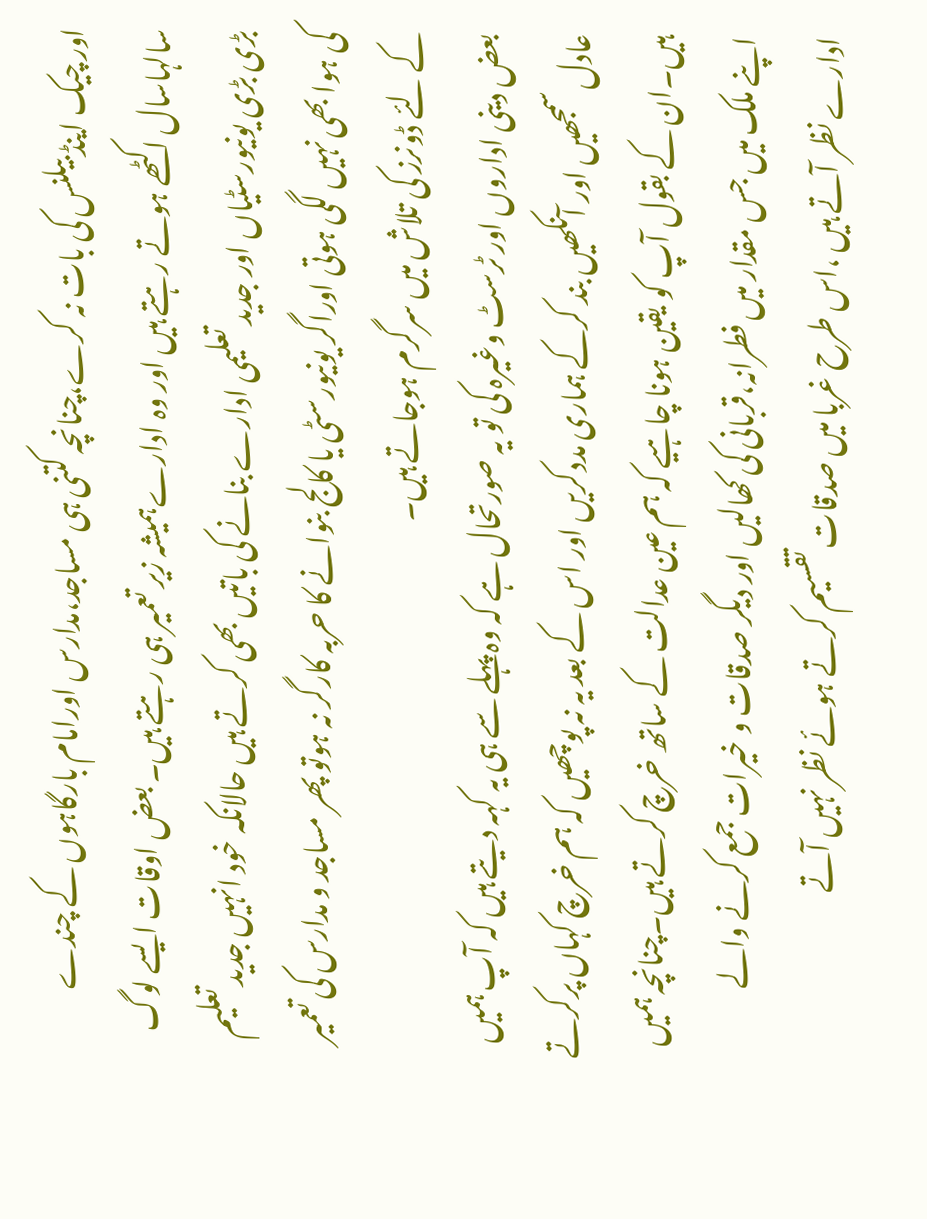اور چیک اینڈ بیلنس کی بات نہ کرے،چنانچہ کتنی ہی مساجد،مدارس اورامام بارگاہوں کے چندے سالہاسال اکٹھے ہوتے رہتے ہیں اور وہ ادارےہمیشہ زیر تعمیر ہی رہتے ہیں۔ بعض اوقات ایسے لوگ بڑی بڑی یونیورسٹیاں اور جدید تعلیمی ادارے بنانے کی باتیں بھی کرتے ہیں حالانکہ خود انہیں جدید تعلیم کی ہوا بھی نہیں لگی ہوتی اوراگر یونیورسٹی یا کالج بنوانے کا حربہ کارگر نہ ہوتو پھر مساجد و مدارس کی تعمیر کے لئے ڈونرز کی تلاش میں سرگرم ہوجاتے ہیں۔
بعض دینی اداروں اور ٹرسٹ وغیرہ کی تو یہ صورتحال ہے کہ وہ پہلے سے ہی یہ کہہ دیتے ہیں کہ آپ ہمیں عادل سمجھیں اور آنکھیں بند کرکے ہماری مددکریں اور اس کے بعد یہ نہ پوچھیں کہ ہم خرچ کہاں پرکرتے ہیں۔ان کے بقول آپ کو یقین ہونا چاہیے کہ ہم عین عدالت کے ساتھ خرچ کرتے ہیں۔چنانچہ ہمیں اپنے ملک میں جس مقدار میں فطرانہ،قربانی کی کھالیں اور دیگر صدقات و خیرات جمع کرنے والے ادارے نظر آتے ہیں ،اس طرح غربا میں صدقات تقسیم کرتے ہوئے نظر نہیں آتے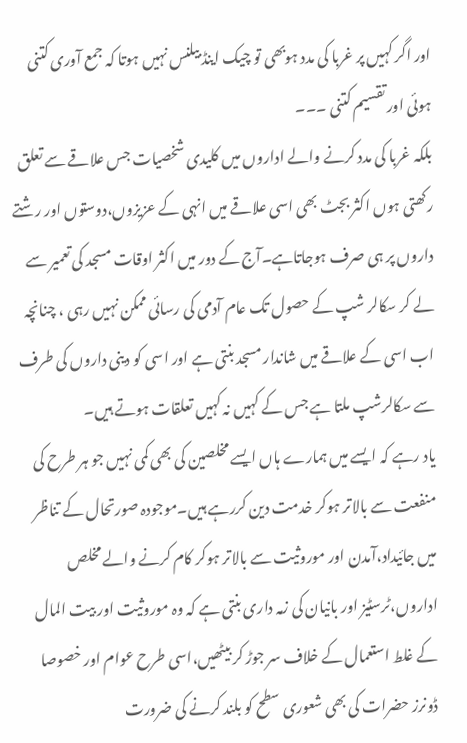اور اگر کہیں پر غربا کی مدد ہوبھی تو چیک اینڈ بیلنس نہیں ہوتا کہ جمع آوری کتنی ہوئی اور تقسیم کتنی ۔۔۔
بلکہ غربا کی مدد کرنے والے اداروں میں کلیدی شخصیات جس علاقے سے تعلق رکھتی ہوں اکثر بجٹ بھی اسی علاقے میں انہی کے عزیزوں،دوستوں اور رشتے داروں پر ہی صرف ہوجاتاہے۔آج کے دور میں اکثر اوقات مسجد کی تعمیر سے لے کر سکالر شپ کے حصول تک عام آدمی کی رسائی ممکن نہیں رہی ، چنانچہ اب اسی کے علاقے میں شاندار مسجد بنتی ہے اور اسی کو دینی داروں کی طرف سے سکالرشپ ملتا ہے جس کے کہیں نہ کہیں تعلقات ہوتے ہیں۔
یاد رہے کہ ایسے میں ہمارے ہاں ایسے مخلصین کی بھی کمی نہیں جو ہر طرح کی منفعت سے بالاتر ہوکر خدمت دین کررہے ہیں۔موجودہ صورتحال کے تناظر میں جائیداد،آمدن اور موروثیت سے بالاتر ہوکر کام کرنے والے مخلص اداروں،ٹرسٹیز اور بانیان کی زمہ داری بنتی ہے کہ وہ موروثیت اور بیت المال کے غلط استعمال کے خلاف سر جوڑ کر بیٹھیں،اسی طرح عوام اور خصوصا ڈونرز حضرات کی بھی شعوری سطح کو بلند کرنے کی ضرورت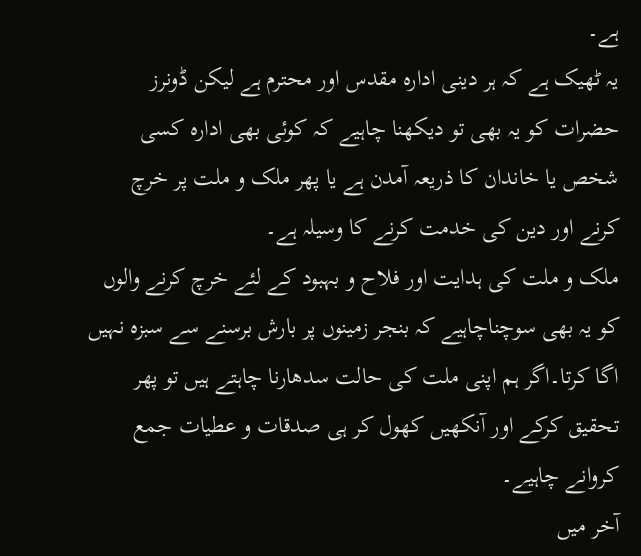ہے۔
یہ ٹھیک ہے کہ ہر دینی ادارہ مقدس اور محترم ہے لیکن ڈونرز حضرات کو یہ بھی تو دیکھنا چاہیے کہ کوئی بھی ادارہ کسی شخص یا خاندان کا ذریعہ آمدن ہے یا پھر ملک و ملت پر خرچ کرنے اور دین کی خدمت کرنے کا وسیلہ ہے۔
ملک و ملت کی ہدایت اور فلاح و بہبود کے لئے خرچ کرنے والوں کو یہ بھی سوچناچاہیے کہ بنجر زمینوں پر بارش برسنے سے سبزہ نہیں اگا کرتا۔اگر ہم اپنی ملت کی حالت سدھارنا چاہتے ہیں تو پھر تحقیق کرکے اور آنکھیں کھول کر ہی صدقات و عطیات جمع کروانے چاہیے۔
آخر میں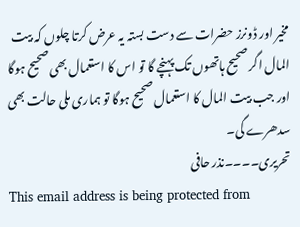مخیر اور ڈونرز حضرات سے دست بستہ یہ عرض کرتا چلوں کہ بیت المال اگر صحیح ہاتھوں تک پہنچے گا تو اس کا استعمال بھی صحیح ہوگا اور جب بیت المال کا استعمال صحیح ہوگا تو ہماری ملی حالت بھی سدھرے گی۔
تحریری۔۔۔۔نذر حافی
This email address is being protected from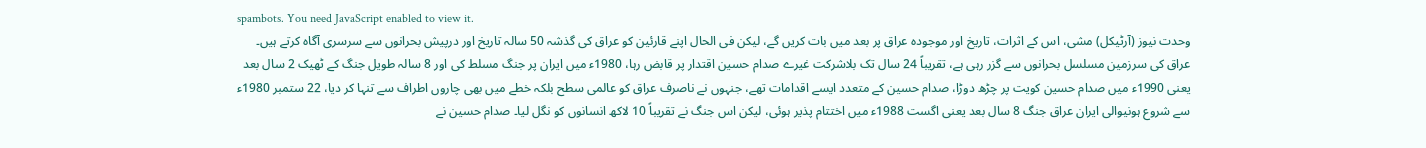spambots. You need JavaScript enabled to view it.
وحدت نیوز (آرٹیکل) مشی، اس کے اثرات، تاریخ اور موجودہ عراق پر بعد میں بات کریں گے، لیکن فی الحال اپنے قارئین کو عراق کی گذشہ 50 سالہ تاریخ اور درپیش بحرانوں سے سرسری آگاہ کرتے ہیں۔ عراق کی سرزمین مسلسل بحرانوں سے گزر رہی ہے، تقریباً 24 سال تک بلاشرکت غیرے صدام حسین اقتدار پر قابض رہا، 1980ء میں ایران پر جنگ مسلط کی اور 8 سالہ طویل جنگ کے ٹھیک 2 سال بعد یعنی 1990ء میں صدام حسین کویت پر چڑھ دوڑا، صدام حسین کے متعدد ایسے اقدامات تھے، جنہوں نے ناصرف عراق کو عالمی سطح بلکہ خطے میں بھی چاروں اطراف سے تنہا کر دیا، 22 ستمبر 1980ء سے شروع ہونیوالی ایران عراق جنگ 8 سال بعد یعنی اگست 1988ء میں اختتام پذیر ہوئی، لیکن اس جنگ نے تقریباً 10 لاکھ انسانوں کو نگل لیا۔ صدام حسین نے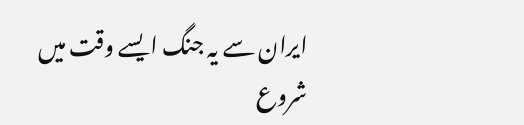ایران سے یہ جنگ ایسے وقت میں شروع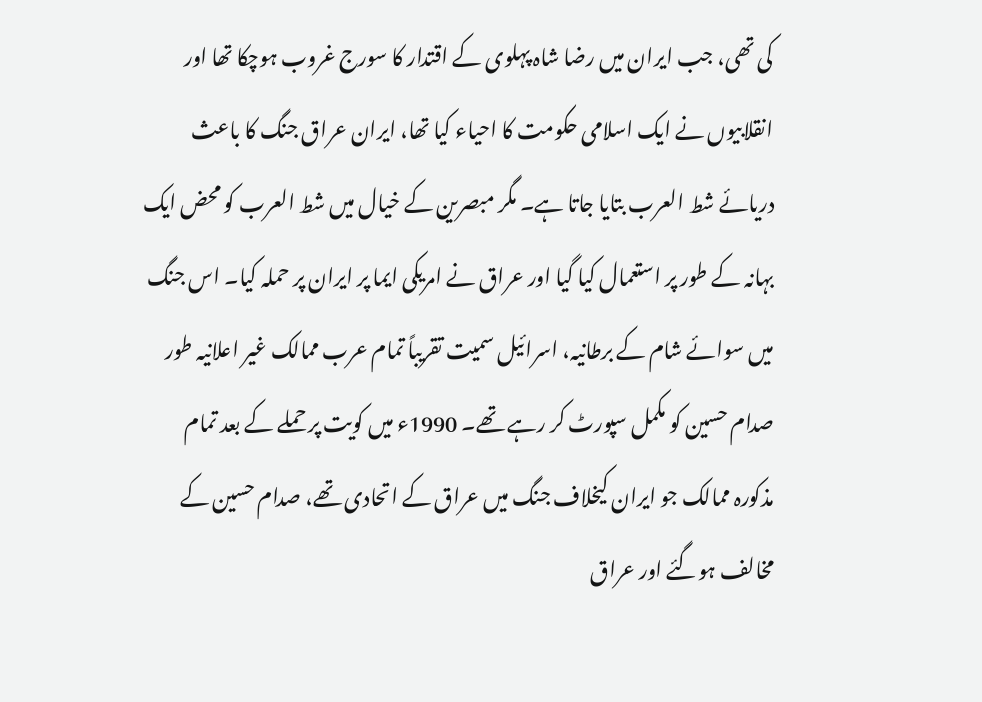کی تھی، جب ایران میں رضا شاہ پہلوی کے اقتدار کا سورج غروب ہوچکا تھا اور انقلابیوں نے ایک اسلامی حکومت کا احیاء کیا تھا، ایران عراق جنگ کا باعث دریائے شط العرب بتایا جاتا ہے۔ مگر مبصرین کے خیال میں شط العرب کو محض ایک بہانہ کے طور پر استعمال کیا گیا اور عراق نے امریکی ایما پر ایران پر حملہ کیا۔ اس جنگ میں سوائے شام کے برطانیہ، اسرائیل سمیت تقریباً تمام عرب ممالک غیر اعلانیہ طور صدام حسین کو مکمل سپورٹ کر رہے تھے۔ 1990ء میں کویت پر حملے کے بعد تمام مذکورہ ممالک جو ایران کیخلاف جنگ میں عراق کے اتحادی تھے، صدام حسین کے مخالف ہوگئے اور عراق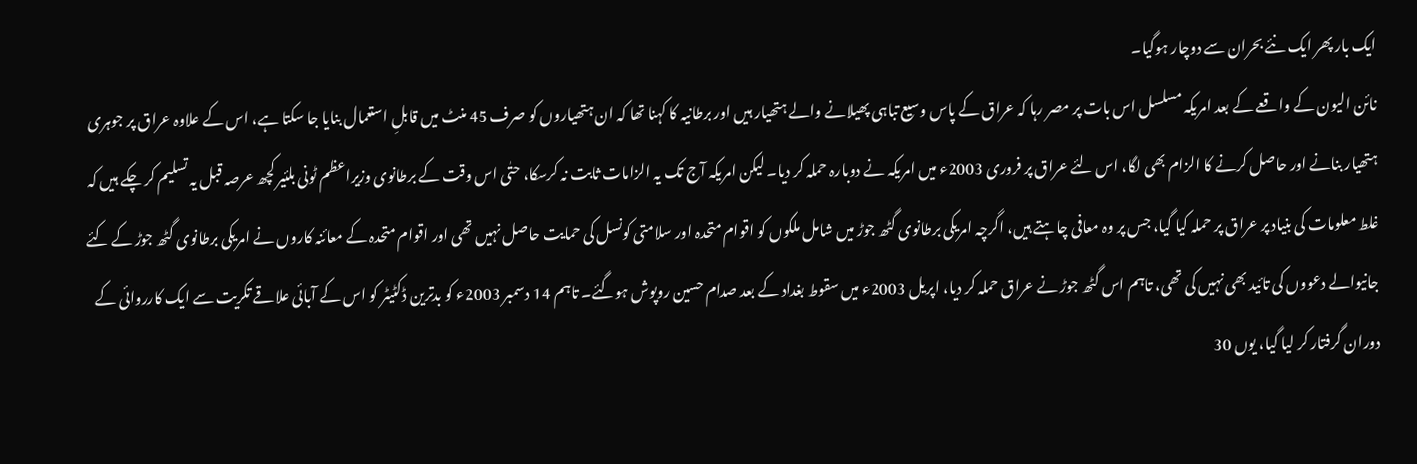ایک بار پھر ایک نئے بحران سے دوچار ہوگیا۔
نائن الیون کے واقعے کے بعد امریکہ مسلسل اس بات پر مصر رہا کہ عراق کے پاس وسیع تباہی پھیلانے والے ہتھیار ہیں اور برطانیہ کا کہنا تھا کہ ان ہتھیاروں کو صرف 45 منٹ میں قابلِ استعمال بنایا جا سکتا ہے، اس کے علاوہ عراق پر جوہری ہتھیار بنانے اور حاصل کرنے کا الزام بھی لگا، اس لئے عراق پر فروری 2003ء میں امریکہ نے دوبارہ حملہ کر دیا۔ لیکن امریکہ آج تک یہ الزامات ثابت نہ کرسکا، حتٰی اس وقت کے برطانوی وزیراعظم ٹونی بلئیر کچھ عرصہ قبل یہ تسلیم کر چکے ہیں کہ غلط معلومات کی بنیاد پر عراق پر حملہ کیا گیا، جس پر وہ معافی چاہتے ہیں، اگرچہ امریکی برطانوی گٹھ جوڑ میں شامل ملکوں کو اقوام متحدہ اور سلامتی کونسل کی حمایت حاصل نہیں تھی اور اقوام متحدہ کے معائنہ کاروں نے امریکی برطانوی گٹھ جوڑ کے کئے جانیوالے دعووں کی تائید بھی نہیں کی تھی، تاہم اس گٹھ جوڑ نے عراق حملہ کر دیا، اپریل 2003ء میں سقوط بغداد کے بعد صدام حسین روپوش ہوگئے۔ تاہم 14 دسمبر 2003ء کو بدترین ڈکٹیٹر کو اس کے آبائی علاقے تکریت سے ایک کارروائی کے دوران گرفتار کر لیا گیا، یوں 30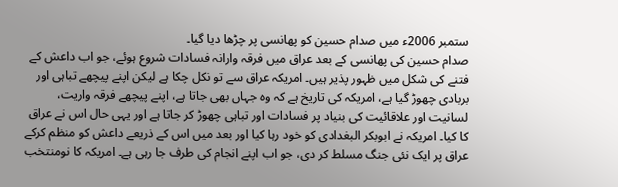ستمبر 2006ء میں صدام حسین کو پھانسی پر چڑھا دیا گیا۔
صدام حسین کی پھانسی کے بعد عراق میں فرقہ وارانہ فسادات شروع ہوئے، جو اب داعش کے فتنے کی شکل میں ظہور پذیر ہیں۔ امریکہ عراق سے تو نکل چکا ہے لیکن اپنے پیچھے تباہی اور بربادی چھوڑ گیا ہے، امریکہ کی تاریخ ہے کہ وہ جہاں بھی جاتا ہے، اپنے پیچھے فرقہ واریت، لسانیت اور علاقائیت کی بنیاد پر فسادات اور تباہی چھوڑ کر جاتا ہے اور یہی حال اس نے عراق کا کیا۔ امریکہ نے ابوبکر البغدادی کو خود رہا کیا اور بعد میں اس کے ذریعے داعش کو منظم کرکے عراق پر ایک نئی جنگ مسلط کر دی، جو اب اپنے انجام کی طرف جا رہی ہے۔ امریکہ کا نومنتخب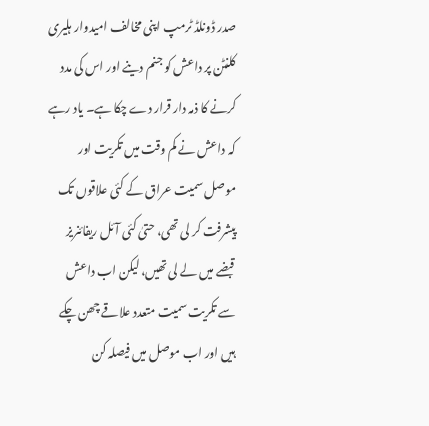صدر ڈونلڈ ٹرمپ اپنی مخالف امیدوار ہلیری کلنٹن پر داعش کو جنم دینے اور اس کی مدد کرنے کا ذمہ دار قرار دے چکا ہے۔ یاد رہے کہ داعش نے کم وقت میں تکریت اور موصل سمیت عراق کے کئی علاقوں تک پیشرفت کر لی تھی، حتیٰ کئی آئل ریفائنریز قبضے میں لے لی تھیں، لیکن اب داعش سے تکریت سمیت متعدد علاقے چھن چکے ہیں اور اب موصل میں فیصلہ کن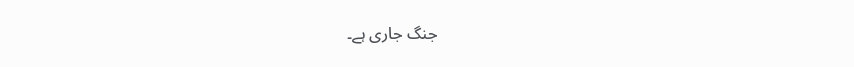جنگ جاری ہے۔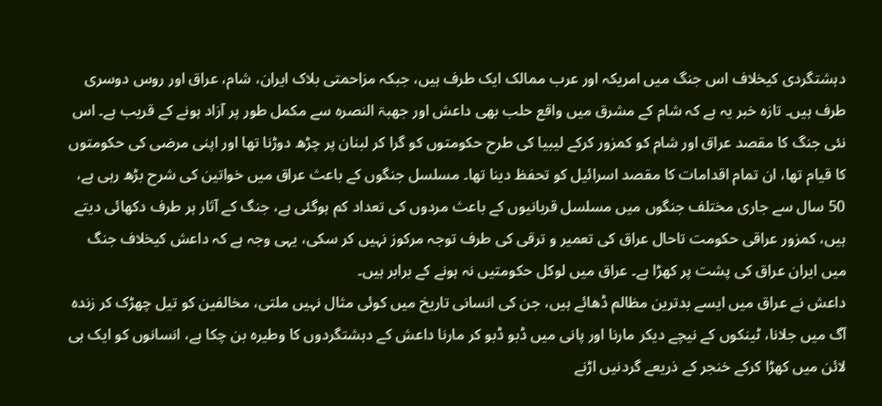دہشتگردی کیخلاف اس جنگ میں امریکہ اور عرب ممالک ایک طرف ہیں، جبکہ مزاحمتی بلاک ایران، شام، عراق اور روس دوسری طرف ہیں۔ تازہ خبر یہ ہے کہ شام کے مشرق میں واقع حلب بھی داعش اور جھبۃ النصرہ سے مکمل طور پر آزاد ہونے کے قریب ہے۔ اس نئی جنگ کا مقصد عراق اور شام کو کمزور کرکے لیبیا کی طرح حکومتوں کو گرا کر لبنان پر چڑھ دوڑنا تھا اور اپنی مرضی کی حکومتوں کا قیام تھا، ان تمام اقدامات کا مقصد اسرائیل کو تحفظ دینا تھا۔ مسلسل جنگوں کے باعث عراق میں خواتین کی شرح بڑھ رہی ہے، 50 سال سے جاری مختلف جنگوں میں مسلسل قربانیوں کے باعث مردوں کی تعداد کم ہوگئی ہے، جنگ کے آثار ہر طرف دکھائی دیتے ہیں، کمزور عراقی حکومت تاحال عراق کی تعمیر و ترقی کی طرف توجہ مرکوز نہیں کر سکی، یہی وجہ ہے کہ داعش کیخلاف جنگ میں ایران عراق کی پشت پر کھڑا ہے۔ عراق میں لوکل حکومتیں نہ ہونے کے برابر ہیں۔
داعش نے عراق میں ایسے بدترین مظالم ڈھائے ہیں، جن کی انسانی تاریخ میں کوئی مثال نہیں ملتی، مخالفین کو تیل چھڑک کر زندہ آگ میں جلانا، ٹینکوں کے نیچے دیکر مارنا اور پانی میں ڈبو ڈبو کر مارنا داعش کے دہشتگردوں کا وطیرہ بن چکا ہے، انسانوں کو ایک ہی لائن میں کھڑا کرکے خنجر کے ذریعے گردنیں اڑنے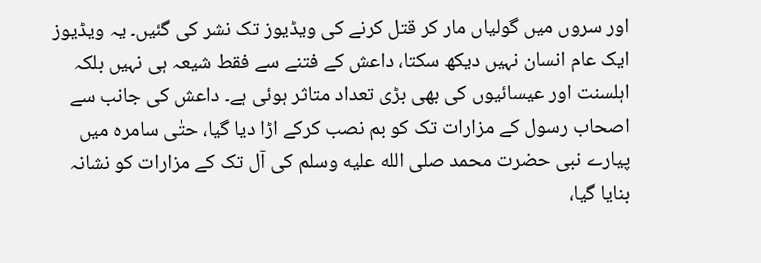اور سروں میں گولیاں مار کر قتل کرنے کی ویڈیوز تک نشر کی گئیں۔ یہ ویڈیوز ایک عام انسان نہیں دیکھ سکتا، داعش کے فتنے سے فقط شیعہ ہی نہیں بلکہ اہلسنت اور عیسائیوں کی بھی بڑی تعداد متاثر ہوئی ہے۔ داعش کی جانب سے اصحاب رسول کے مزارات تک کو بم نصب کرکے اڑا دیا گیا، حتٰی سامرہ میں پیارے نبی حضرت محمد صلى الله عليه وسلم کی آل تک کے مزارات کو نشانہ بنایا گیا،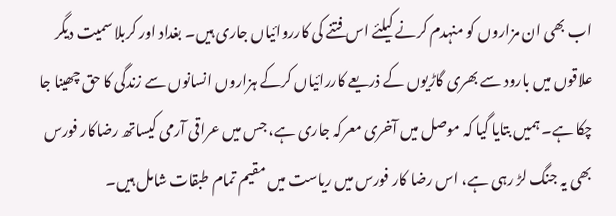اب بھی ان مزاروں کو منہدم کرنے کیلئے اس فتنے کی کارروائیاں جاری ہیں۔ بغداد اور کربلا سمیت دیگر علاقوں میں بارود سے بھری گاڑیوں کے ذریعے کاررائیاں کرکے ہزاروں انسانوں سے زندگی کا حق چھینا جا چکا ہے۔ ہمیں بتایا گیا کہ موصل میں آخری معرکہ جاری ہے، جس میں عراقی آرمی کیساتھ رضاکار فورس بھی یہ جنگ لڑ رہی ہے، اس رضا کار فورس میں ریاست میں مقیم تمام طبقات شامل ہیں۔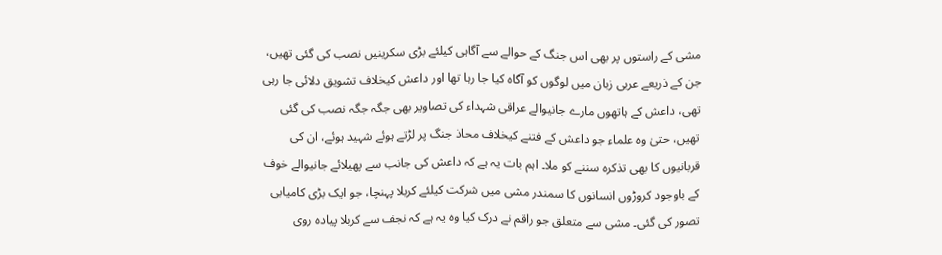مشی کے راستوں پر بھی اس جنگ کے حوالے سے آگاہی کیلئے بڑی سکرینیں نصب کی گئی تھیں، جن کے ذریعے عربی زبان میں لوگوں کو آگاہ کیا جا رہا تھا اور داعش کیخلاف تشویق دلائی جا رہی تھی، داعش کے ہاتھوں مارے جانیوالے عراقی شہداء کی تصاویر بھی جگہ جگہ نصب کی گئی تھیں، حتیٰ وہ علماء جو داعش کے فتنے کیخلاف محاذ جنگ پر لڑتے ہوئے شہید ہوئے، ان کی قربانیوں کا بھی تذکرہ سننے کو ملا۔ اہم بات یہ ہے کہ داعش کی جانب سے پھیلائے جانیوالے خوف کے باوجود کروڑوں انسانوں کا سمندر مشی میں شرکت کیلئے کربلا پہنچا، جو ایک بڑی کامیابی تصور کی گئی۔ مشی سے متعلق جو راقم نے درک کیا وہ یہ ہے کہ نجف سے کربلا پیادہ روی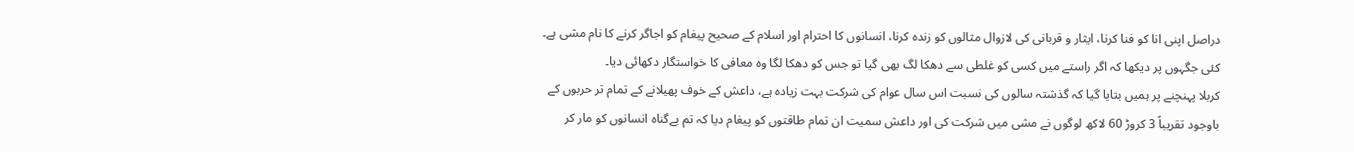دراصل اپنی انا کو فنا کرنا، ایثار و قربانی کی لازوال مثالوں کو زندہ کرنا، انسانوں کا احترام اور اسلام کے صحیح پیغام کو اجاگر کرنے کا نام مشی ہے۔ کئی جگہوں پر دیکھا کہ اگر راستے میں کسی کو غلطی سے دھکا لگ بھی گیا تو جس کو دھکا لگا وہ معافی کا خواستگار دکھائی دیا۔
کربلا پہنچنے پر ہمیں بتایا گیا کہ گذشتہ سالوں کی نسبت اس سال عوام کی شرکت بہت زیادہ ہے، داعش کے خوف پھیلانے کے تمام تر حربوں کے باوجود تقریباً 3 کروڑ 60 لاکھ لوگوں نے مشی میں شرکت کی اور داعش سمیت ان تمام طاقتوں کو پیغام دیا کہ تم بےگناہ انسانوں کو مار کر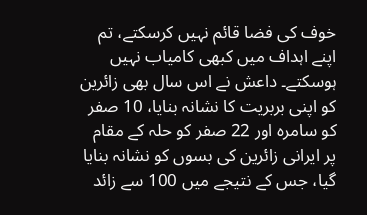خوف کی فضا قائم نہیں کرسکتے، تم اپنے اہداف میں کبھی کامیاب نہیں ہوسکتے۔ داعش نے اس سال بھی زائرین کو اپنی بربریت کا نشانہ بنایا، 10 صفر کو سامرہ اور 22 صفر کو حلہ کے مقام پر ایرانی زائرین کی بسوں کو نشانہ بنایا گیا، جس کے نتیجے میں 100 سے زائد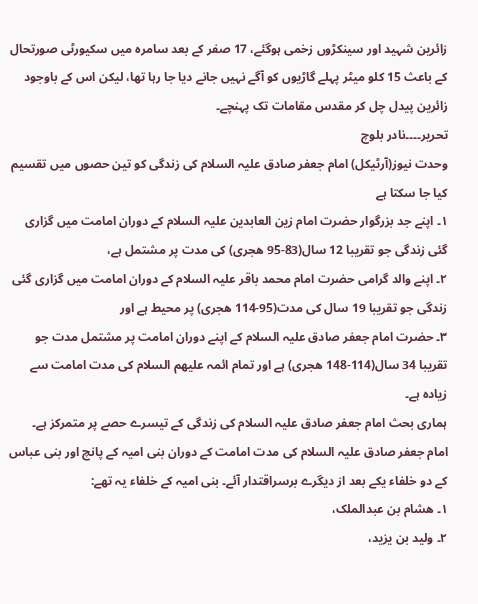زائرین شہید اور سینکڑوں زخمی ہوگئے، 17 صفر کے بعد سامرہ میں سکیورٹی صورتحال کے باعث 15 کلو میٹر پہلے گاڑیوں کو آگے نہیں جانے دیا جا رہا تھا، لیکن اس کے باوجود زائرین پیدل چل کر مقدس مقامات تک پہنچے۔
تحریر۔۔۔۔نادر بلوچ
وحدت نیوز(آرٹیکل) امام جعفر صادق علیہ السلام کی زندگی کو تین حصوں میں تقسیم کیا جا سکتا ہے
۱۔ اپنے جد بزرگوار حضرت امام زین العابدین علیہ السلام کے دوران امامت میں گزاری گئی زندگی جو تقریبا 12 سال(83-95 ھجری) کی مدت پر مشتمل ہے،
۲۔ اپنے والد گرامی حضرت امام محمد باقر علیہ السلام کے دوران امامت میں گزاری گئی زندگی جو تقریبا 19 سال کی مدت(95-114 ھجری) پر محیط ہے اور
۳۔ حضرت امام جعفر صادق علیہ السلام کے اپنے دوران امامت پر مشتمل مدت جو تقریبا 34 سال(114-148 ھجری) ہے اور تمام ائمہ علیھم السلام کی مدت امامت سے زیادہ ہے۔
ہماری بحث امام جعفر صادق علیہ السلام کی زندگی کے تیسرے حصے پر متمرکز ہے۔
امام جعفر صادق علیہ السلام کی مدت امامت کے دوران بنی امیہ کے پانچ اور بنی عباس کے دو خلفاء یکے بعد از دیگرے برسراقتدار آئے۔ بنی امیہ کے خلفاء یہ تھے:
۱۔ ھشام بن عبدالملک،
۲۔ ولید بن یزید،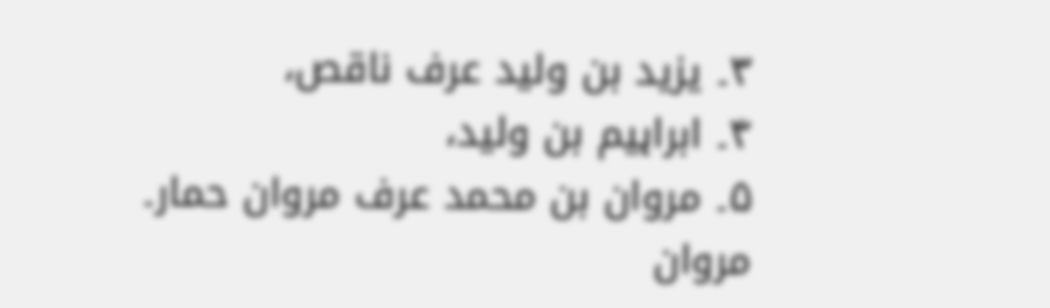۳۔ یزید بن ولید عرف ناقص،
۴۔ ابراہیم بن ولید،
۵۔ مروان بن محمد عرف مروان حمار۔
مروان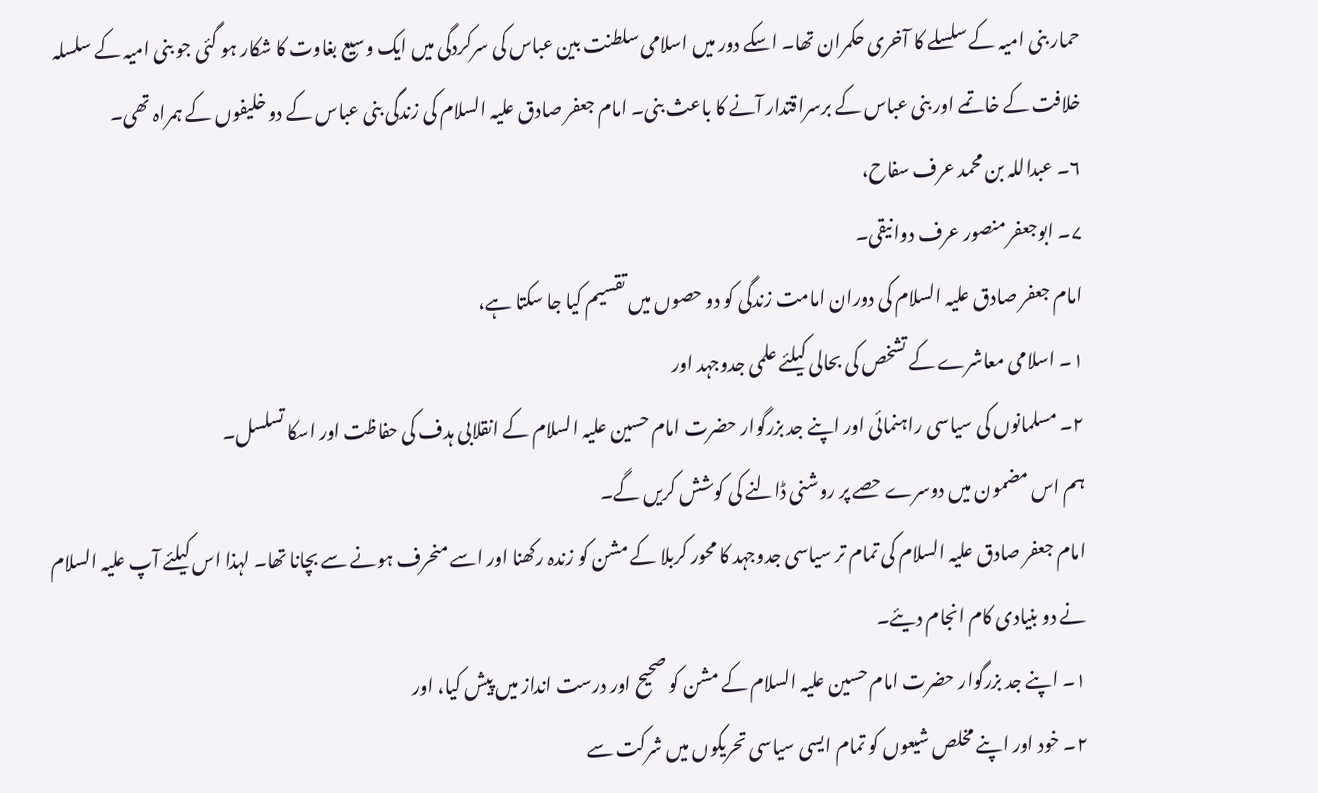حمار بنی امیہ کے سلسلے کا آخری حکمران تھا۔ اسکے دور میں اسلامی سلطنت بین عباس کی سرکردگی میں ایک وسیع بغاوت کا شکار ہو گئی جو بنی امیہ کے سلسلہ خلافت کے خاتمے اور بنی عباس کے برسراقتدار آنے کا باعث بنی۔ امام جعفر صادق علیہ السلام کی زندگی بنی عباس کے دو خلیفوں کے ہمراہ تھی۔
۶۔ عبداللہ بن محمد عرف سفاح،
۷۔ ابوجعفر منصور عرف دوانیقی۔
امام جعفر صادق علیہ السلام کی دوران امامت زندگی کو دو حصوں میں تقسیم کیا جا سکتا ہے،
۱۔ اسلامی معاشرے کے تشخص کی بحالی کیلئے علمی جدوجہد اور
۲۔ مسلمانوں کی سیاسی راہنمائی اور اپنے جد بزرگوار حضرت امام حسین علیہ السلام کے انقلابی ہدف کی حفاظت اور اسکا تسلسل۔
ہم اس مضمون میں دوسرے حصے پر روشنی ڈالنے کی کوشش کریں گے۔
امام جعفر صادق علیہ السلام کی تمام تر سیاسی جدوجہد کا محور کربلا کے مشن کو زندہ رکھنا اور اسے منحرف ہونے سے بچانا تھا۔ لہذا اس کیلئے آپ علیہ السلام نے دو بنیادی کام انجام دیئے۔
۱۔ اپنے جد بزرگوار حضرت امام حسین علیہ السلام کے مشن کو صحیح اور درست انداز میں پیش کیا، اور
۲۔ خود اور اپنے مخلص شیعوں کو تمام ایسی سیاسی تحریکوں میں شرکت سے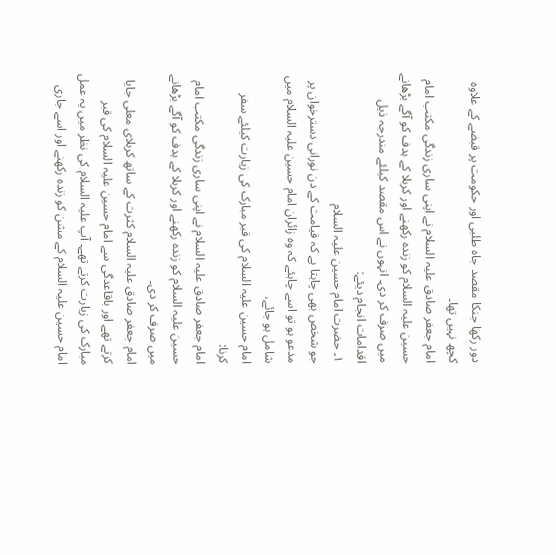دور رکھا جنکا مقصد جاہ طلبی اور حکومت پر قبضے کے علاوہ کچھ نہیں تھا۔
امام جعفر صادق علیہ السلام نے اپنی ساری زندگی مکتب امام حسین علیہ السلام کو زندہ رکھنے اور کربلا کے ہدف کو آگے بڑھانے میں صرف کر دی۔ انہوں نے اس مقصد کیلئے مندرجہ ذیل اقدامات انجام دیئے:
۱۔ حضرت امام حسین علیہ السلام
جو شخص بھی چاہتا ہے کہ قیامت کے دن نورانی دسترخوان پر مدعو ہو تو اسے چاہئے کہ وہ زائران امام حسین علیہ السلام میں شامل ہو جائے،
امام حسین علیہ السلام کی قبر مبارک کی زیارت کیلئے سفر کرنا:
امام جعفر صادق علیہ السلام نے اپنی ساری زندگی مکتب امام حسین علیہ السلام کو زندہ رکھنے اور کربلا کے ہدف کو آگے بڑھانے میں صرف کر دی۔
امام جعفر صادق علیہ السلام کثرت کے ساتھ کربلای معلی جایا کرتے تھے اور باقاعدگی سے امام حسین علیہ السلام کی قبر مبارک کی زیارت کرتے تھے۔ آپ علیہ السلام کی نظر میں یہ عمل امام حسین علیہ السلام کے مشن کو زندہ رکھنے اور اسے جاری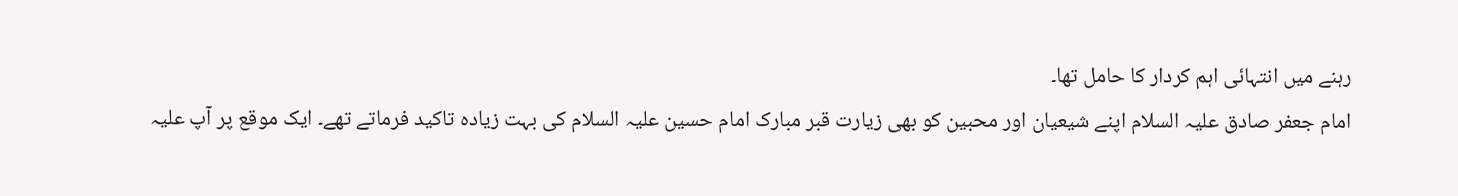رہنے میں انتہائی اہم کردار کا حامل تھا۔
امام جعفر صادق علیہ السلام اپنے شیعیان اور محبین کو بھی زیارت قبر مبارک امام حسین علیہ السلام کی بہت زیادہ تاکید فرماتے تھے۔ ایک موقع پر آپ علیہ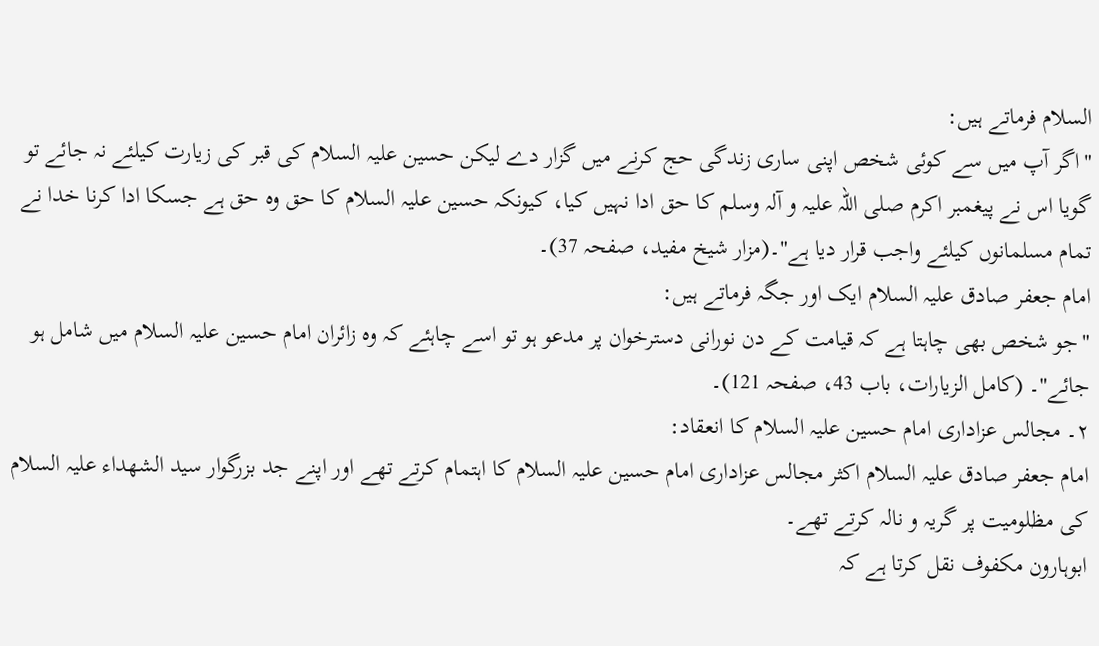السلام فرماتے ہیں:
"اگر آپ میں سے کوئی شخص اپنی ساری زندگی حج کرنے میں گزار دے لیکن حسین علیہ السلام کی قبر کی زیارت کیلئے نہ جائے تو گویا اس نے پیغمبر اکرم صلی اللہ علیہ و آلہ وسلم کا حق ادا نہیں کیا، کیونکہ حسین علیہ السلام کا حق وہ حق ہے جسکا ادا کرنا خدا نے تمام مسلمانوں کیلئے واجب قرار دیا ہے"۔(مزار شیخ مفید، صفحہ 37)۔
امام جعفر صادق علیہ السلام ایک اور جگہ فرماتے ہیں:
"جو شخص بھی چاہتا ہے کہ قیامت کے دن نورانی دسترخوان پر مدعو ہو تو اسے چاہئے کہ وہ زائران امام حسین علیہ السلام میں شامل ہو جائے"۔ (کامل الزیارات، باب 43، صفحہ 121)۔
۲۔ مجالس عزاداری امام حسین علیہ السلام کا انعقاد:
امام جعفر صادق علیہ السلام اکثر مجالس عزاداری امام حسین علیہ السلام کا اہتمام کرتے تھے اور اپنے جد بزرگوار سید الشھداء علیہ السلام کی مظلومیت پر گریہ و نالہ کرتے تھے۔
ابوہارون مکفوف نقل کرتا ہے کہ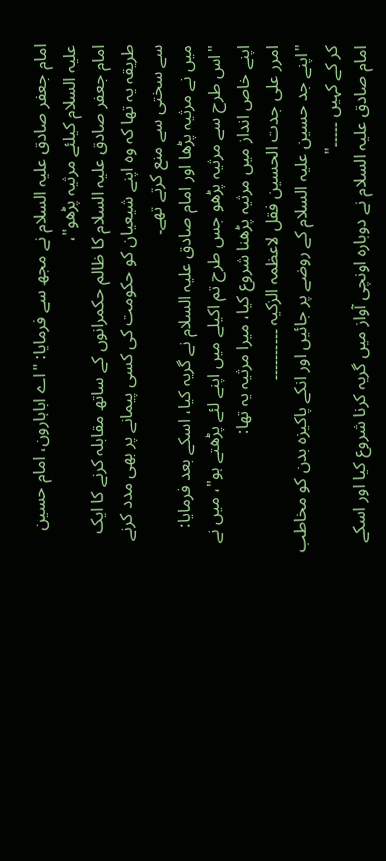امام جعفر صادق علیہ السلام نے مجھ سے فرمایا: "اے اباہارون، امام حسین علیہ السلام کیلئے مرثیہ پڑھو"،
امام جعفر صادق علیہ السلام کا ظالم حکمرانوں کے ساتھ مقابلہ کرنے کا ایک طریقہ یہ تھا کہ وہ اپنے شیعیان کو حکومت کی کسی پیمانے پر بھی مدد کرنے سے سختی سے منع کرتے تھے۔
میں نے مرثیہ پڑھا اور امام صادق علیہ السلام نے گریہ کیا، اسکے بعد فرمایا: "اس طرح سے مرثیہ پڑھو جس طرح تم اکیلے میں اپنے لئے پڑھتے ہو"، میں نے اپنے خاص انداز میں مرثیہ پڑھنا شروع کیا، میرا مرثیہ یہ تھا:
امرر علی جدت الحسین فقل لاعظمہ الزکیہ ۔۔۔۔۔۔۔۔۔۔
"اپنے جد حسین علیہ السلام کے روضے پر جائیں اور انکے پاکیزہ بدن کو مخاطب کر کے کہیں ۔۔۔۔۔"
امام صادق علیہ السلام نے دوبارہ اونچی آواز میں گریہ کرنا شروع کیا اور اسکے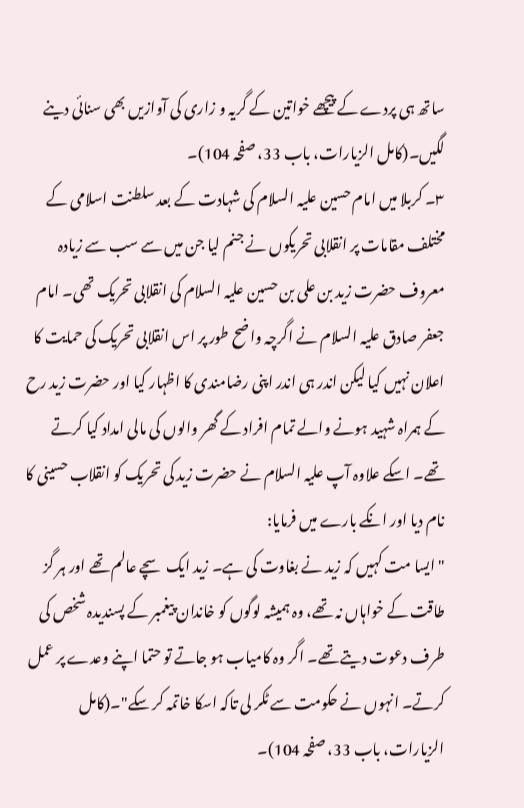ساتھ ہی پردے کے پیچھے خواتین کے گریہ و زاری کی آوازیں بھی سنائی دینے لگیں۔(کامل الزیارات، باب 33، صفحہ 104)۔
۳۔ کربلا میں امام حسین علیہ السلام کی شہادت کے بعد سلطنت اسلامی کے مختلف مقامات پر انقلابی تحریکوں نے جنم لیا جن میں سے سب سے زیادہ معروف حضرت زید بن علی بن حسین علیہ السلام کی انقلابی تحریک تھی۔ امام جعفر صادق علیہ السلام نے اگرچہ واضح طور پر اس انقلابی تحریک کی حمایت کا اعلان نہیں کیا لیکن اندر ہی اندر اپنی رضامندی کا اظہار کیا اور حضرت زید رح کے ہمراہ شہید ہونے والے تمام افراد کے گھر والوں کی مالی امداد کیا کرتے تھے۔ اسکے علاوہ آپ علیہ السلام نے حضرت زید کی تحریک کو انقلاب حسینی کا نام دیا اور انکے بارے میں فرمایا:
"ایسا مت کہیں کہ زید نے بغاوت کی ہے۔ زید ایک سچے عالم تھے اور ہر گز طاقت کے خواہاں نہ تھے، وہ ہمیشہ لوگوں کو خاندان پیغمبر کے پسندیدہ شخص کی طرف دعوت دیتے تھے۔ اگر وہ کامیاب ہو جاتے تو حتما اپنے وعدے پر عمل کرتے۔ انہوں نے حکومت سے ٹکر لی تاکہ اسکا خاتمہ کر سکے"۔(کامل الزیارات، باب 33، صفحہ 104)۔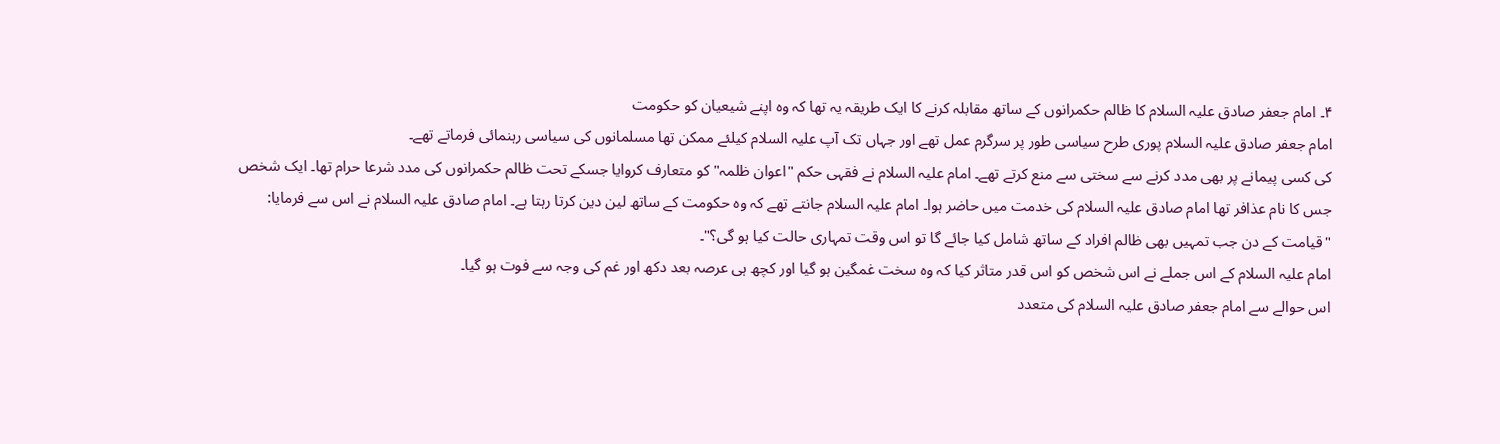۴۔ امام جعفر صادق علیہ السلام کا ظالم حکمرانوں کے ساتھ مقابلہ کرنے کا ایک طریقہ یہ تھا کہ وہ اپنے شیعیان کو حکومت
امام جعفر صادق علیہ السلام پوری طرح سیاسی طور پر سرگرم عمل تھے اور جہاں تک آپ علیہ السلام کیلئے ممکن تھا مسلمانوں کی سیاسی رہنمائی فرماتے تھے۔
کی کسی پیمانے پر بھی مدد کرنے سے سختی سے منع کرتے تھے۔ امام علیہ السلام نے فقہی حکم "اعوان ظلمہ" کو متعارف کروایا جسکے تحت ظالم حکمرانوں کی مدد شرعا حرام تھا۔ ایک شخص جس کا نام عذافر تھا امام صادق علیہ السلام کی خدمت میں حاضر ہوا۔ امام علیہ السلام جانتے تھے کہ وہ حکومت کے ساتھ لین دین کرتا رہتا ہے۔ امام صادق علیہ السلام نے اس سے فرمایا:
"قیامت کے دن جب تمہیں بھی ظالم افراد کے ساتھ شامل کیا جائے گا تو اس وقت تمہاری حالت کیا ہو گی؟"۔
امام علیہ السلام کے اس جملے نے اس شخص کو اس قدر متاثر کیا کہ وہ سخت غمگین ہو گیا اور کچھ ہی عرصہ بعد دکھ اور غم کی وجہ سے فوت ہو گیا۔
اس حوالے سے امام جعفر صادق علیہ السلام کی متعدد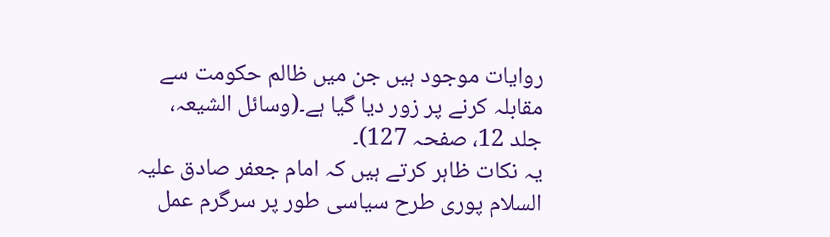روایات موجود ہیں جن میں ظالم حکومت سے مقابلہ کرنے پر زور دیا گیا ہے۔(وسائل الشیعہ، جلد 12، صفحہ 127)۔
یہ نکات ظاہر کرتے ہیں کہ امام جعفر صادق علیہ السلام پوری طرح سیاسی طور پر سرگرم عمل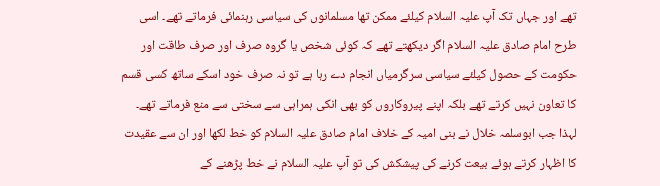تھے اور جہاں تک آپ علیہ السلام کیلئے ممکن تھا مسلمانوں کی سیاسی رہنمائی فرماتے تھے۔ اسی طرح امام صادق علیہ السلام اگر دیکھتے تھے کہ کوئی شخص یا گروہ صرف اور صرف طاقت اور حکومت کے حصول کیلئے سیاسی سرگرمیاں انجام دے رہا ہے تو نہ صرف خود اسکے ساتھ کسی قسم کا تعاون نہیں کرتے تھے بلکہ اپنے پیروکاروں کو بھی انکی ہمراہی سے سختی سے منع فرماتے تھے۔ لہذا جب ابوسلمہ خلال نے بنی امیہ کے خلاف امام صادق علیہ السلام کو خط لکھا اور ان سے عقیدت کا اظہار کرتے ہوئے بیعت کرنے کی پیشکش کی تو آپ علیہ السلام نے خط پڑھنے کے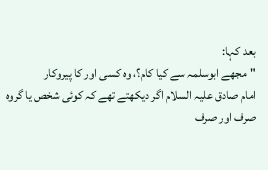بعد کہا:
"مجھے ابوسلمہ سے کیا کام؟، وہ کسی اور کا پیروکار
امام صادق علیہ السلام اگر دیکھتے تھے کہ کوئی شخص یا گروہ صرف اور صرف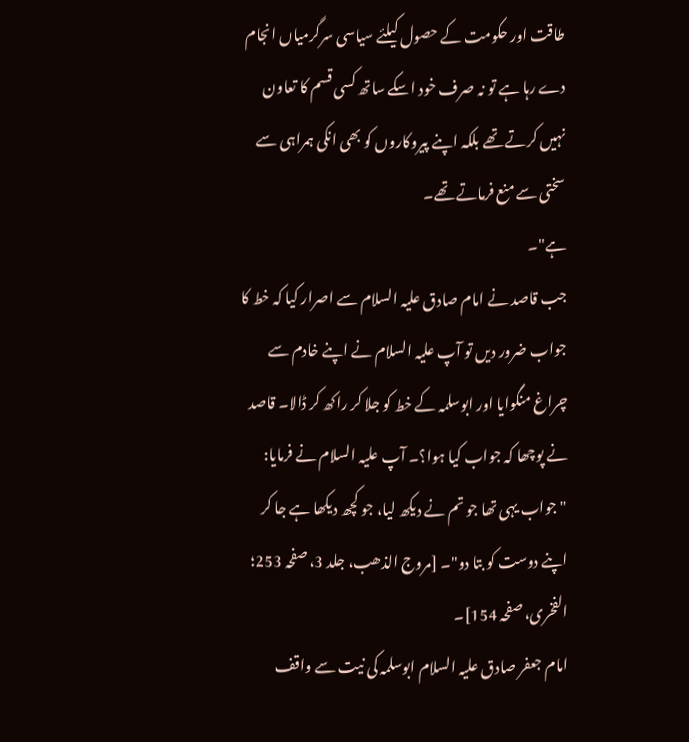طاقت اور حکومت کے حصول کیلئے سیاسی سرگرمیاں انجام دے رہا ہے تو نہ صرف خود اسکے ساتھ کسی قسم کا تعاون نہیں کرتے تھے بلکہ اپنے پیروکاروں کو بھی انکی ہمراہی سے سختی سے منع فرماتے تھے۔
ہے"۔
جب قاصد نے امام صادق علیہ السلام سے اصرار کیا کہ خط کا جواب ضرور دیں تو آپ علیہ السلام نے اپنے خادم سے چراغ منگوایا اور ابوسلمہ کے خط کو جلا کر راکھ کر ڈالا۔ قاصد نے پوچھا کہ جواب کیا ہوا؟۔ آپ علیہ السلام نے فرمایا:
"جواب یہی تھا جو تم نے دیکھ لیا، جو کچھ دیکھا ہے جا کر اپنے دوست کو بتا دو"۔ [مروج الذھب، جلد 3، صفحہ 253؛ الفخری، صفحہ 154]۔
امام جعفر صادق علیہ السلام ابوسلمہ کی نیت سے واقف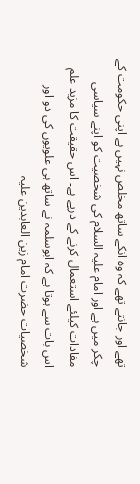تھے اور جانتے تھے کہ وہ انکے ساتھ مخلص نہیں ہے اپنی حکومت کے چکر میں ہے اور امام علیہ السلام کی شخصیت کو اپنے سیاسی مفادات کیلئے استعمال کرنے کے درپے ہے۔ اس حقیقت کا مزید علم اس بات سے ہوتا ہے کہ ابوسلمہ نے ساتھ ہی علویوں کی دو اور شخصیات حضرت امام زین العابدین علیہ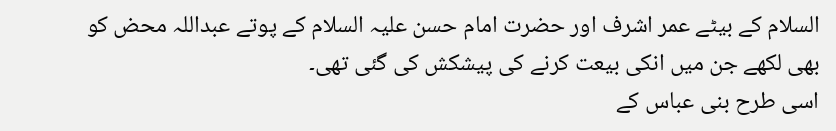السلام کے بیٹے عمر اشرف اور حضرت امام حسن علیہ السلام کے پوتے عبداللہ محض کو بھی لکھے جن میں انکی بیعت کرنے کی پیشکش کی گئی تھی۔
اسی طرح بنی عباس کے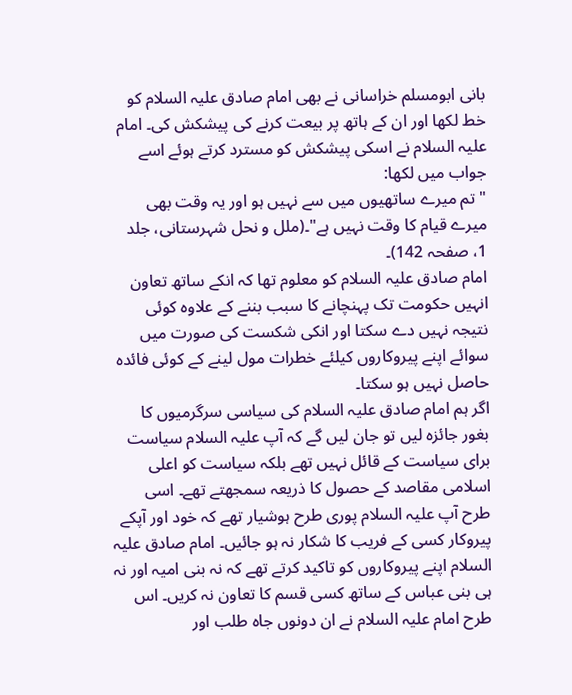بانی ابومسلم خراسانی نے بھی امام صادق علیہ السلام کو خط لکھا اور ان کے ہاتھ پر بیعت کرنے کی پیشکش کی۔ امام علیہ السلام نے اسکی پیشکش کو مسترد کرتے ہوئے اسے جواب میں لکھا:
"تم میرے ساتھیوں میں سے نہیں ہو اور یہ وقت بھی میرے قیام کا وقت نہیں ہے"۔(ملل و نحل شہرستانی، جلد 1، صفحہ 142)۔
امام صادق علیہ السلام کو معلوم تھا کہ انکے ساتھ تعاون انہیں حکومت تک پہنچانے کا سبب بننے کے علاوہ کوئی نتیجہ نہیں دے سکتا اور انکی شکست کی صورت میں سوائے اپنے پیروکاروں کیلئے خطرات مول لینے کے کوئی فائدہ حاصل نہیں ہو سکتا۔
اگر ہم امام صادق علیہ السلام کی سیاسی سرگرمیوں کا بغور جائزہ لیں تو جان لیں گے کہ آپ علیہ السلام سیاست برای سیاست کے قائل نہیں تھے بلکہ سیاست کو اعلی اسلامی مقاصد کے حصول کا ذریعہ سمجھتے تھے۔ اسی طرح آپ علیہ السلام پوری طرح ہوشیار تھے کہ خود اور آپکے پیروکار کسی کے فریب کا شکار نہ ہو جائیں۔ امام صادق علیہ السلام اپنے پیروکاروں کو تاکید کرتے تھے کہ نہ بنی امیہ اور نہ ہی بنی عباس کے ساتھ کسی قسم کا تعاون نہ کریں۔ اس طرح امام علیہ السلام نے ان دونوں جاہ طلب اور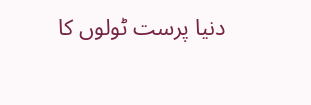دنیا پرست ٹولوں کا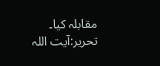مقابلہ کیا۔
تحریر:آیت اللہ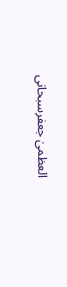العظمیٰ جعفرسبحانی